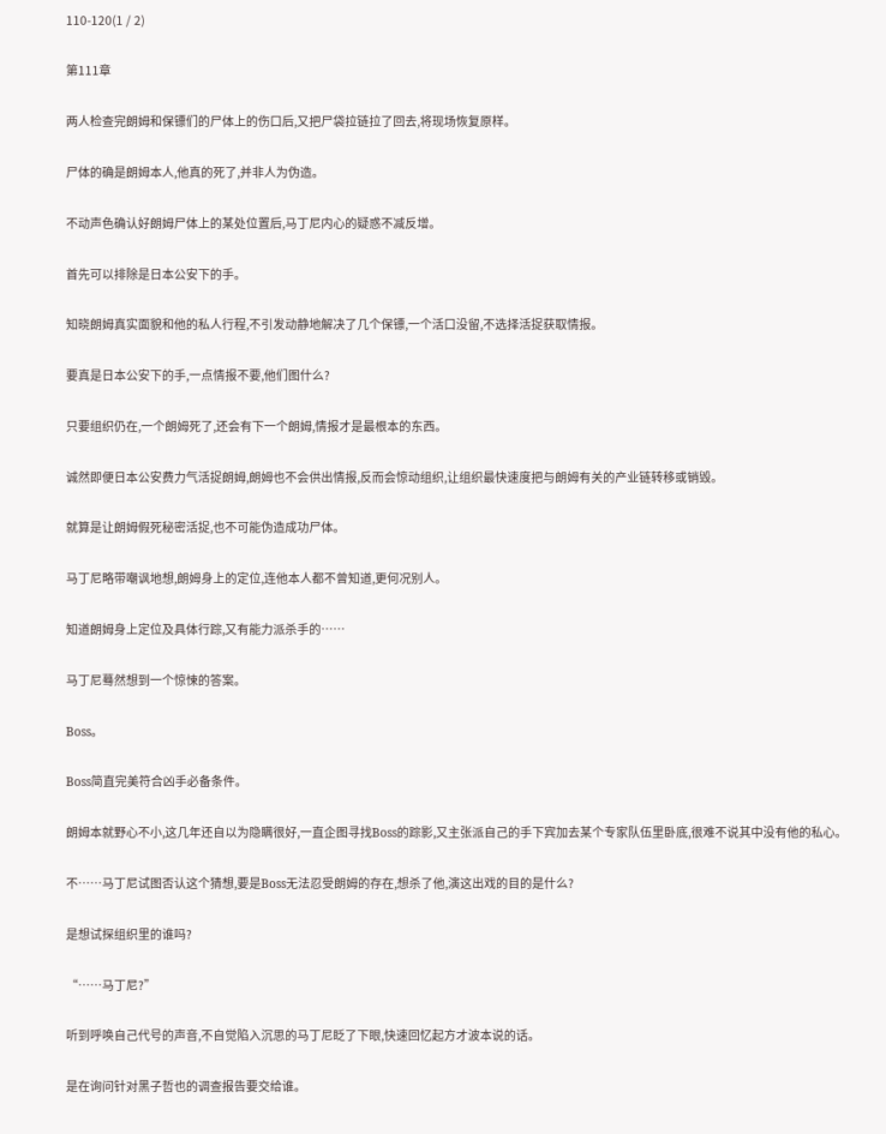110-120(1 / 2)

第111章

两人检查完朗姆和保镖们的尸体上的伤口后,又把尸袋拉链拉了回去,将现场恢复原样。

尸体的确是朗姆本人,他真的死了,并非人为伪造。

不动声色确认好朗姆尸体上的某处位置后,马丁尼内心的疑惑不减反增。

首先可以排除是日本公安下的手。

知晓朗姆真实面貌和他的私人行程,不引发动静地解决了几个保镖,一个活口没留,不选择活捉获取情报。

要真是日本公安下的手,一点情报不要,他们图什么?

只要组织仍在,一个朗姆死了,还会有下一个朗姆,情报才是最根本的东西。

诚然即便日本公安费力气活捉朗姆,朗姆也不会供出情报,反而会惊动组织,让组织最快速度把与朗姆有关的产业链转移或销毁。

就算是让朗姆假死秘密活捉,也不可能伪造成功尸体。

马丁尼略带嘲讽地想,朗姆身上的定位,连他本人都不曾知道,更何况别人。

知道朗姆身上定位及具体行踪,又有能力派杀手的……

马丁尼蓦然想到一个惊悚的答案。

Boss。

Boss简直完美符合凶手必备条件。

朗姆本就野心不小,这几年还自以为隐瞒很好,一直企图寻找Boss的踪影,又主张派自己的手下宾加去某个专家队伍里卧底,很难不说其中没有他的私心。

不……马丁尼试图否认这个猜想,要是Boss无法忍受朗姆的存在,想杀了他,演这出戏的目的是什么?

是想试探组织里的谁吗?

“……马丁尼?”

听到呼唤自己代号的声音,不自觉陷入沉思的马丁尼眨了下眼,快速回忆起方才波本说的话。

是在询问针对黑子哲也的调查报告要交给谁。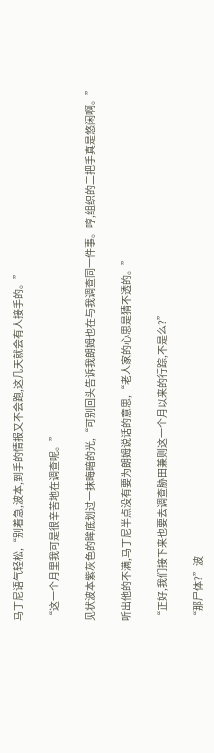马丁尼语气轻松,“别着急,波本,到手的情报又不会跑,这几天就会有人接手的。”

“这一个月里我可是很辛苦地在调查呢。”

见状波本紫灰色的眸底划过一抹晦暗的光,“可别回头告诉我朗姆也在与我调查同一件事。哼,组织的二把手真是悠闲啊。”

听出他的不满,马丁尼半点没有要为朗姆说话的意思,“老人家的心思是猜不透的。”

“正好,我们接下来也要去调查胁田兼则这一个月以来的行踪,不是么?”

“那尸体?”波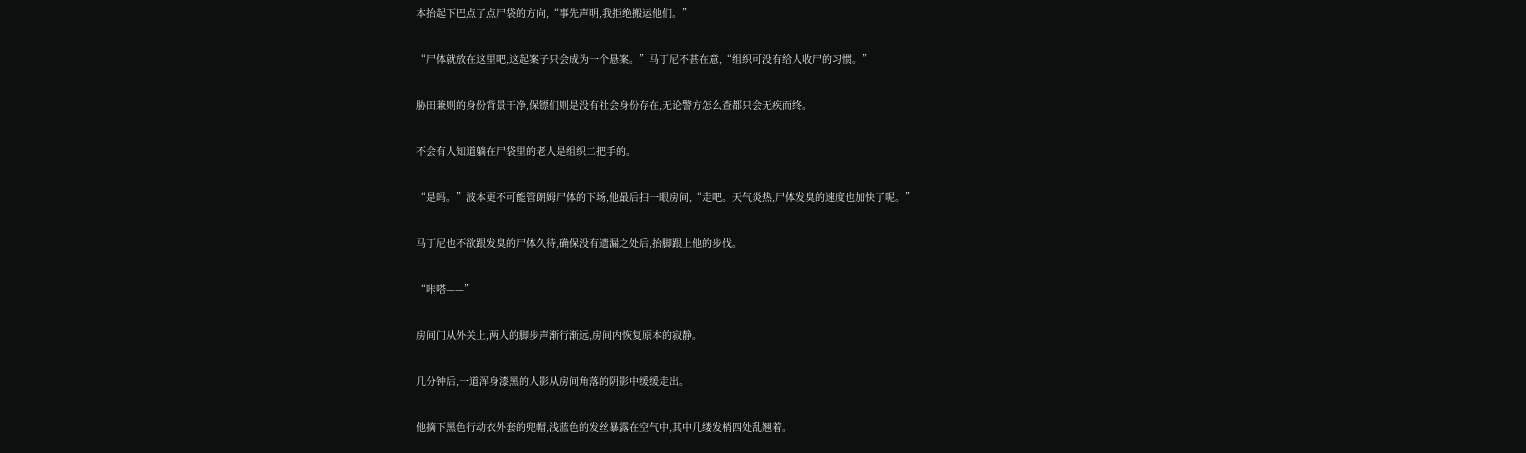本抬起下巴点了点尸袋的方向,“事先声明,我拒绝搬运他们。”

“尸体就放在这里吧,这起案子只会成为一个悬案。”马丁尼不甚在意,“组织可没有给人收尸的习惯。”

胁田兼则的身份背景干净,保镖们则是没有社会身份存在,无论警方怎么查都只会无疾而终。

不会有人知道躺在尸袋里的老人是组织二把手的。

“是吗。”波本更不可能管朗姆尸体的下场,他最后扫一眼房间,“走吧。天气炎热,尸体发臭的速度也加快了呢。”

马丁尼也不欲跟发臭的尸体久待,确保没有遗漏之处后,抬脚跟上他的步伐。

“咔嗒——”

房间门从外关上,两人的脚步声渐行渐远,房间内恢复原本的寂静。

几分钟后,一道浑身漆黑的人影从房间角落的阴影中缓缓走出。

他摘下黑色行动衣外套的兜帽,浅蓝色的发丝暴露在空气中,其中几缕发梢四处乱翘着。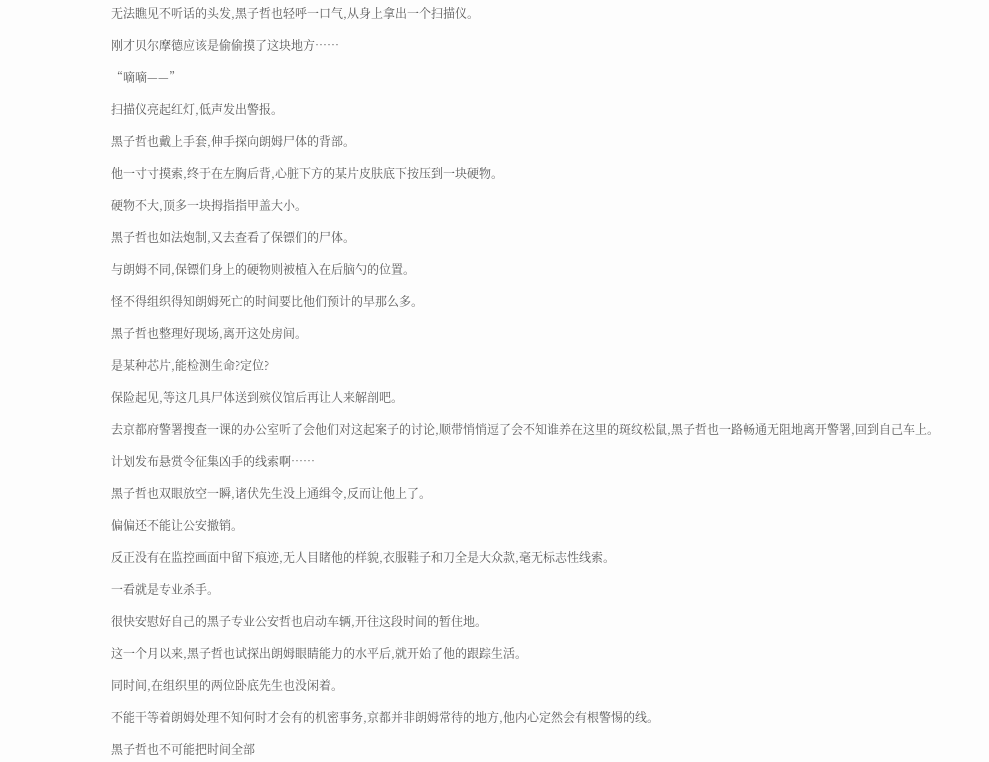无法瞧见不听话的头发,黑子哲也轻呼一口气,从身上拿出一个扫描仪。

刚才贝尔摩德应该是偷偷摸了这块地方……

“嘀嘀——”

扫描仪亮起红灯,低声发出警报。

黑子哲也戴上手套,伸手探向朗姆尸体的背部。

他一寸寸摸索,终于在左胸后背,心脏下方的某片皮肤底下按压到一块硬物。

硬物不大,顶多一块拇指指甲盖大小。

黑子哲也如法炮制,又去查看了保镖们的尸体。

与朗姆不同,保镖们身上的硬物则被植入在后脑勺的位置。

怪不得组织得知朗姆死亡的时间要比他们预计的早那么多。

黑子哲也整理好现场,离开这处房间。

是某种芯片,能检测生命?定位?

保险起见,等这几具尸体送到殡仪馆后再让人来解剖吧。

去京都府警署搜查一课的办公室听了会他们对这起案子的讨论,顺带悄悄逗了会不知谁养在这里的斑纹松鼠,黑子哲也一路畅通无阻地离开警署,回到自己车上。

计划发布悬赏令征集凶手的线索啊……

黑子哲也双眼放空一瞬,诸伏先生没上通缉令,反而让他上了。

偏偏还不能让公安撤销。

反正没有在监控画面中留下痕迹,无人目睹他的样貌,衣服鞋子和刀全是大众款,毫无标志性线索。

一看就是专业杀手。

很快安慰好自己的黑子专业公安哲也启动车辆,开往这段时间的暂住地。

这一个月以来,黑子哲也试探出朗姆眼睛能力的水平后,就开始了他的跟踪生活。

同时间,在组织里的两位卧底先生也没闲着。

不能干等着朗姆处理不知何时才会有的机密事务,京都并非朗姆常待的地方,他内心定然会有根警惕的线。

黑子哲也不可能把时间全部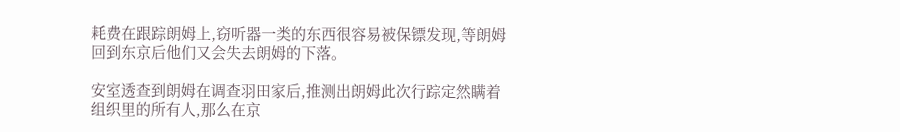耗费在跟踪朗姆上,窃听器一类的东西很容易被保镖发现,等朗姆回到东京后他们又会失去朗姆的下落。

安室透查到朗姆在调查羽田家后,推测出朗姆此次行踪定然瞒着组织里的所有人,那么在京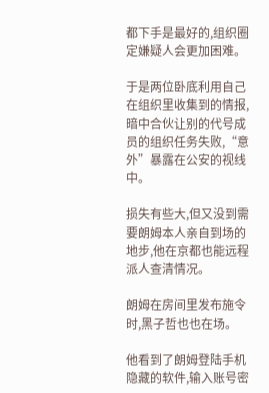都下手是最好的,组织圈定嫌疑人会更加困难。

于是两位卧底利用自己在组织里收集到的情报,暗中合伙让别的代号成员的组织任务失败,“意外”暴露在公安的视线中。

损失有些大,但又没到需要朗姆本人亲自到场的地步,他在京都也能远程派人查清情况。

朗姆在房间里发布施令时,黑子哲也也在场。

他看到了朗姆登陆手机隐藏的软件,输入账号密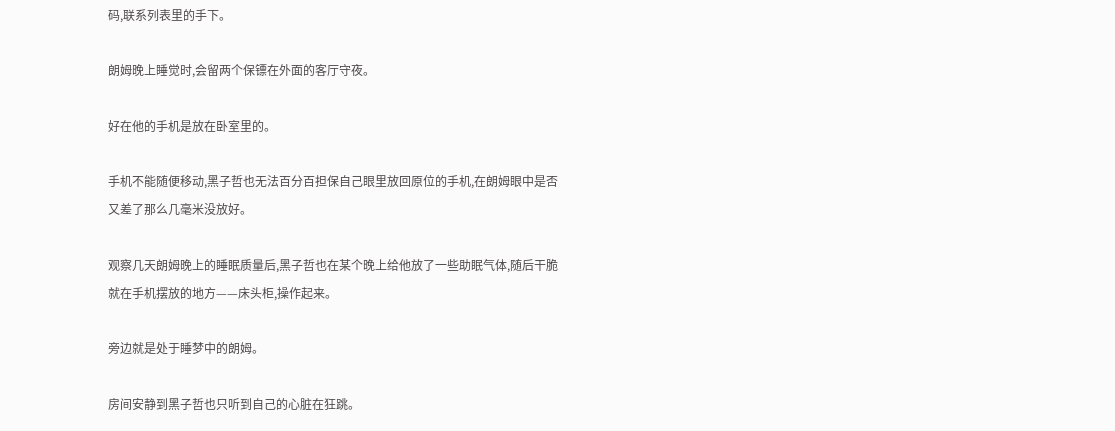码,联系列表里的手下。

朗姆晚上睡觉时,会留两个保镖在外面的客厅守夜。

好在他的手机是放在卧室里的。

手机不能随便移动,黑子哲也无法百分百担保自己眼里放回原位的手机,在朗姆眼中是否又差了那么几毫米没放好。

观察几天朗姆晚上的睡眠质量后,黑子哲也在某个晚上给他放了一些助眠气体,随后干脆就在手机摆放的地方——床头柜,操作起来。

旁边就是处于睡梦中的朗姆。

房间安静到黑子哲也只听到自己的心脏在狂跳。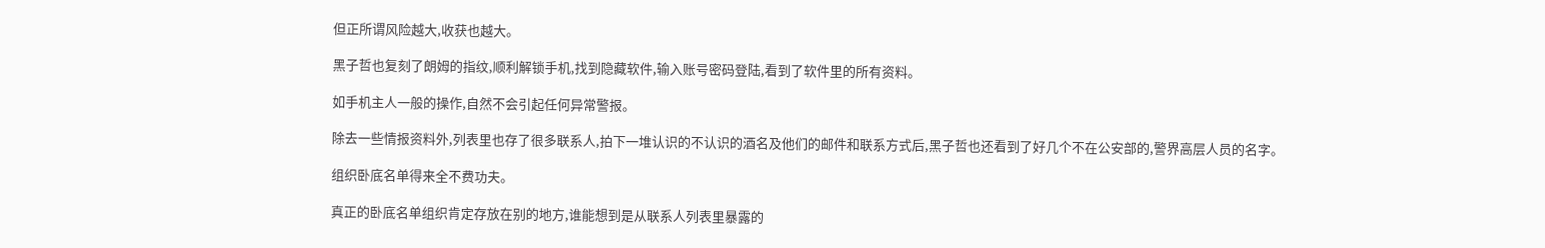但正所谓风险越大,收获也越大。

黑子哲也复刻了朗姆的指纹,顺利解锁手机,找到隐藏软件,输入账号密码登陆,看到了软件里的所有资料。

如手机主人一般的操作,自然不会引起任何异常警报。

除去一些情报资料外,列表里也存了很多联系人,拍下一堆认识的不认识的酒名及他们的邮件和联系方式后,黑子哲也还看到了好几个不在公安部的,警界高层人员的名字。

组织卧底名单得来全不费功夫。

真正的卧底名单组织肯定存放在别的地方,谁能想到是从联系人列表里暴露的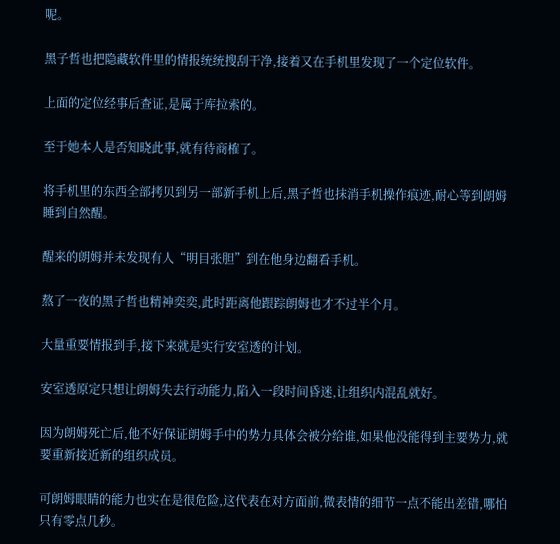呢。

黑子哲也把隐藏软件里的情报统统搜刮干净,接着又在手机里发现了一个定位软件。

上面的定位经事后查证,是属于库拉索的。

至于她本人是否知晓此事,就有待商榷了。

将手机里的东西全部拷贝到另一部新手机上后,黑子哲也抹消手机操作痕迹,耐心等到朗姆睡到自然醒。

醒来的朗姆并未发现有人“明目张胆”到在他身边翻看手机。

熬了一夜的黑子哲也精神奕奕,此时距离他跟踪朗姆也才不过半个月。

大量重要情报到手,接下来就是实行安室透的计划。

安室透原定只想让朗姆失去行动能力,陷入一段时间昏迷,让组织内混乱就好。

因为朗姆死亡后,他不好保证朗姆手中的势力具体会被分给谁,如果他没能得到主要势力,就要重新接近新的组织成员。

可朗姆眼睛的能力也实在是很危险,这代表在对方面前,微表情的细节一点不能出差错,哪怕只有零点几秒。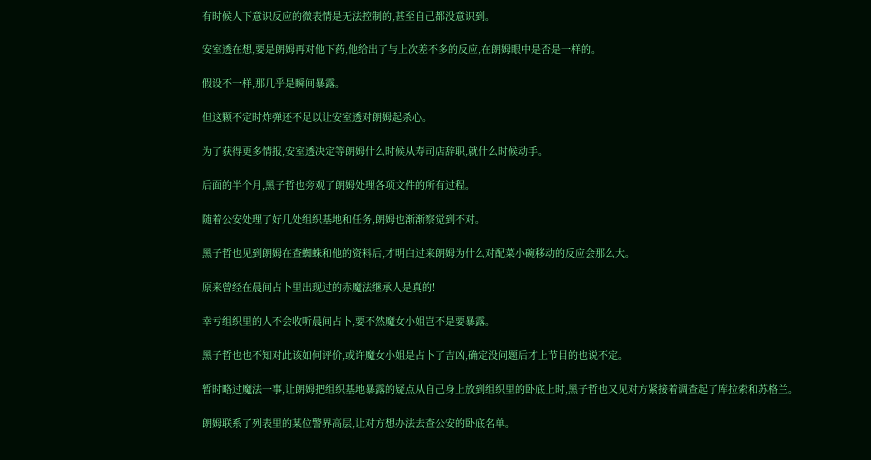有时候人下意识反应的微表情是无法控制的,甚至自己都没意识到。

安室透在想,要是朗姆再对他下药,他给出了与上次差不多的反应,在朗姆眼中是否是一样的。

假设不一样,那几乎是瞬间暴露。

但这颗不定时炸弹还不足以让安室透对朗姆起杀心。

为了获得更多情报,安室透决定等朗姆什么时候从寿司店辞职,就什么时候动手。

后面的半个月,黑子哲也旁观了朗姆处理各项文件的所有过程。

随着公安处理了好几处组织基地和任务,朗姆也渐渐察觉到不对。

黑子哲也见到朗姆在查蜘蛛和他的资料后,才明白过来朗姆为什么对配菜小碗移动的反应会那么大。

原来曾经在晨间占卜里出现过的赤魔法继承人是真的!

幸亏组织里的人不会收听晨间占卜,要不然魔女小姐岂不是要暴露。

黑子哲也也不知对此该如何评价,或许魔女小姐是占卜了吉凶,确定没问题后才上节目的也说不定。

暂时略过魔法一事,让朗姆把组织基地暴露的疑点从自己身上放到组织里的卧底上时,黑子哲也又见对方紧接着调查起了库拉索和苏格兰。

朗姆联系了列表里的某位警界高层,让对方想办法去查公安的卧底名单。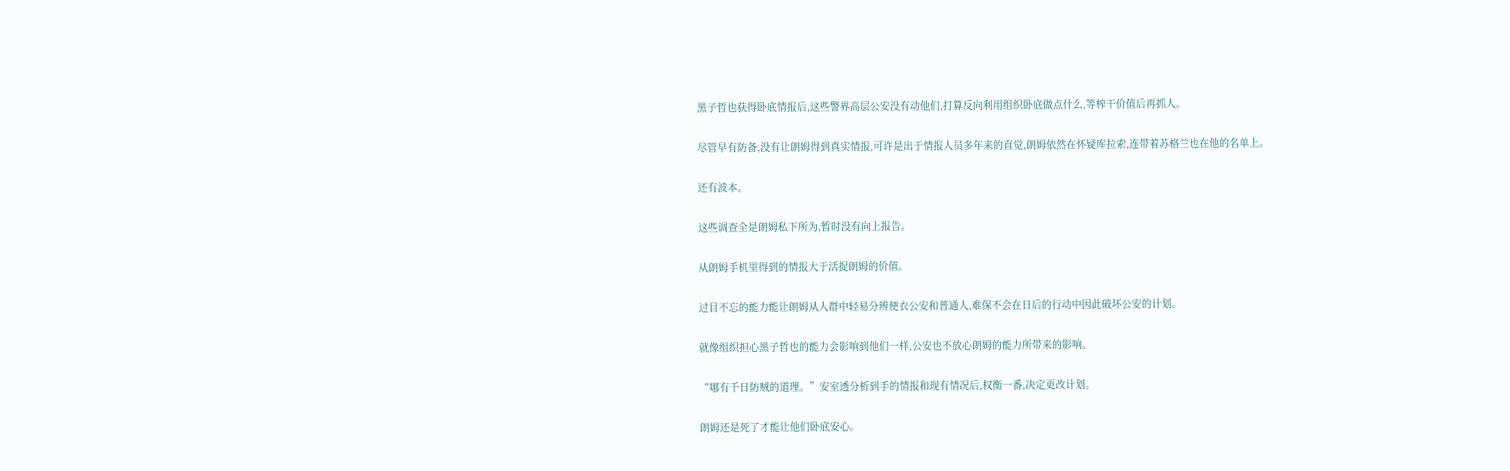黑子哲也获得卧底情报后,这些警界高层公安没有动他们,打算反向利用组织卧底做点什么,等榨干价值后再抓人。

尽管早有防备,没有让朗姆得到真实情报,可许是出于情报人员多年来的直觉,朗姆依然在怀疑库拉索,连带着苏格兰也在他的名单上。

还有波本。

这些调查全是朗姆私下所为,暂时没有向上报告。

从朗姆手机里得到的情报大于活捉朗姆的价值。

过目不忘的能力能让朗姆从人群中轻易分辨便衣公安和普通人,难保不会在日后的行动中因此破坏公安的计划。

就像组织担心黑子哲也的能力会影响到他们一样,公安也不放心朗姆的能力所带来的影响。

“哪有千日防贼的道理。”安室透分析到手的情报和现有情况后,权衡一番,决定更改计划。

朗姆还是死了才能让他们卧底安心。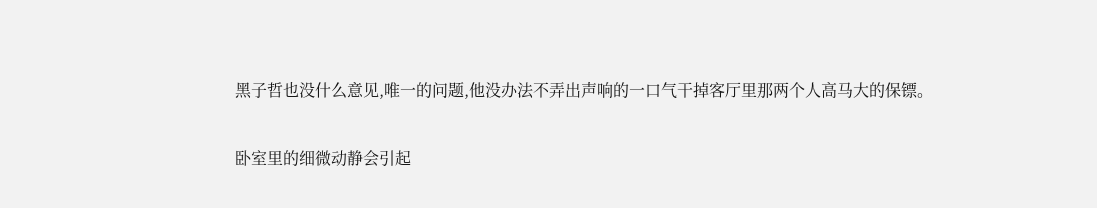黑子哲也没什么意见,唯一的问题,他没办法不弄出声响的一口气干掉客厅里那两个人高马大的保镖。

卧室里的细微动静会引起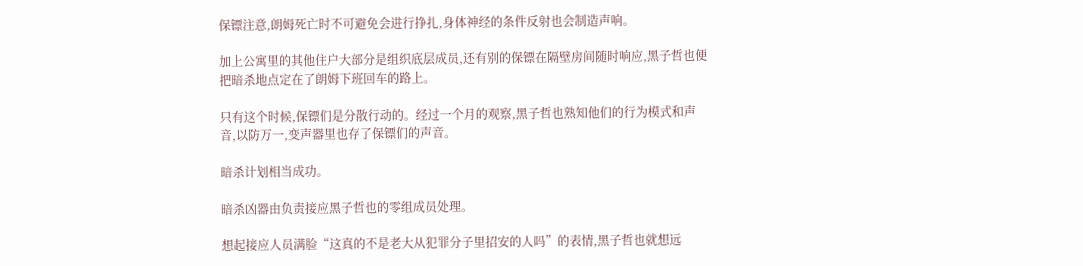保镖注意,朗姆死亡时不可避免会进行挣扎,身体神经的条件反射也会制造声响。

加上公寓里的其他住户大部分是组织底层成员,还有别的保镖在隔壁房间随时响应,黑子哲也便把暗杀地点定在了朗姆下班回车的路上。

只有这个时候,保镖们是分散行动的。经过一个月的观察,黑子哲也熟知他们的行为模式和声音,以防万一,变声器里也存了保镖们的声音。

暗杀计划相当成功。

暗杀凶器由负责接应黑子哲也的零组成员处理。

想起接应人员满脸“这真的不是老大从犯罪分子里招安的人吗”的表情,黑子哲也就想远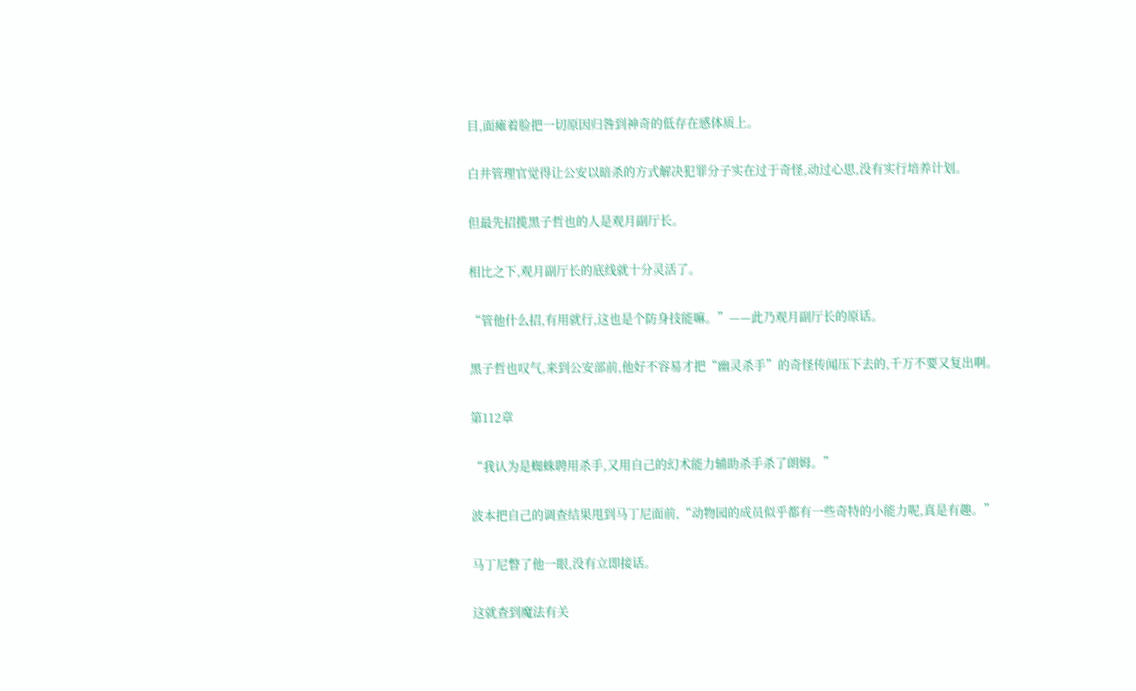目,面瘫着脸把一切原因归咎到神奇的低存在感体质上。

白井管理官觉得让公安以暗杀的方式解决犯罪分子实在过于奇怪,动过心思,没有实行培养计划。

但最先招揽黑子哲也的人是观月副厅长。

相比之下,观月副厅长的底线就十分灵活了。

“管他什么招,有用就行,这也是个防身技能嘛。”——此乃观月副厅长的原话。

黑子哲也叹气,来到公安部前,他好不容易才把“幽灵杀手”的奇怪传闻压下去的,千万不要又复出啊。

第112章

“我认为是蜘蛛聘用杀手,又用自己的幻术能力辅助杀手杀了朗姆。”

波本把自己的调查结果甩到马丁尼面前,“动物园的成员似乎都有一些奇特的小能力呢,真是有趣。”

马丁尼瞥了他一眼,没有立即接话。

这就查到魔法有关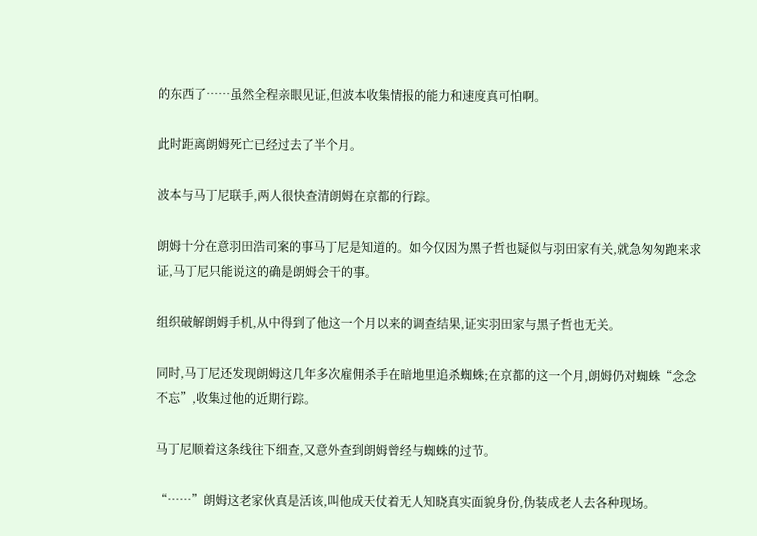的东西了……虽然全程亲眼见证,但波本收集情报的能力和速度真可怕啊。

此时距离朗姆死亡已经过去了半个月。

波本与马丁尼联手,两人很快查清朗姆在京都的行踪。

朗姆十分在意羽田浩司案的事马丁尼是知道的。如今仅因为黑子哲也疑似与羽田家有关,就急匆匆跑来求证,马丁尼只能说这的确是朗姆会干的事。

组织破解朗姆手机,从中得到了他这一个月以来的调查结果,证实羽田家与黑子哲也无关。

同时,马丁尼还发现朗姆这几年多次雇佣杀手在暗地里追杀蜘蛛;在京都的这一个月,朗姆仍对蜘蛛“念念不忘”,收集过他的近期行踪。

马丁尼顺着这条线往下细查,又意外查到朗姆曾经与蜘蛛的过节。

“……”朗姆这老家伙真是活该,叫他成天仗着无人知晓真实面貌身份,伪装成老人去各种现场。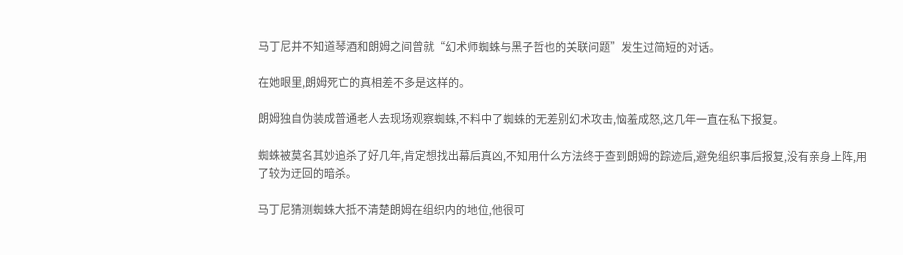马丁尼并不知道琴酒和朗姆之间曾就“幻术师蜘蛛与黑子哲也的关联问题”发生过简短的对话。

在她眼里,朗姆死亡的真相差不多是这样的。

朗姆独自伪装成普通老人去现场观察蜘蛛,不料中了蜘蛛的无差别幻术攻击,恼羞成怒,这几年一直在私下报复。

蜘蛛被莫名其妙追杀了好几年,肯定想找出幕后真凶,不知用什么方法终于查到朗姆的踪迹后,避免组织事后报复,没有亲身上阵,用了较为迂回的暗杀。

马丁尼猜测蜘蛛大抵不清楚朗姆在组织内的地位,他很可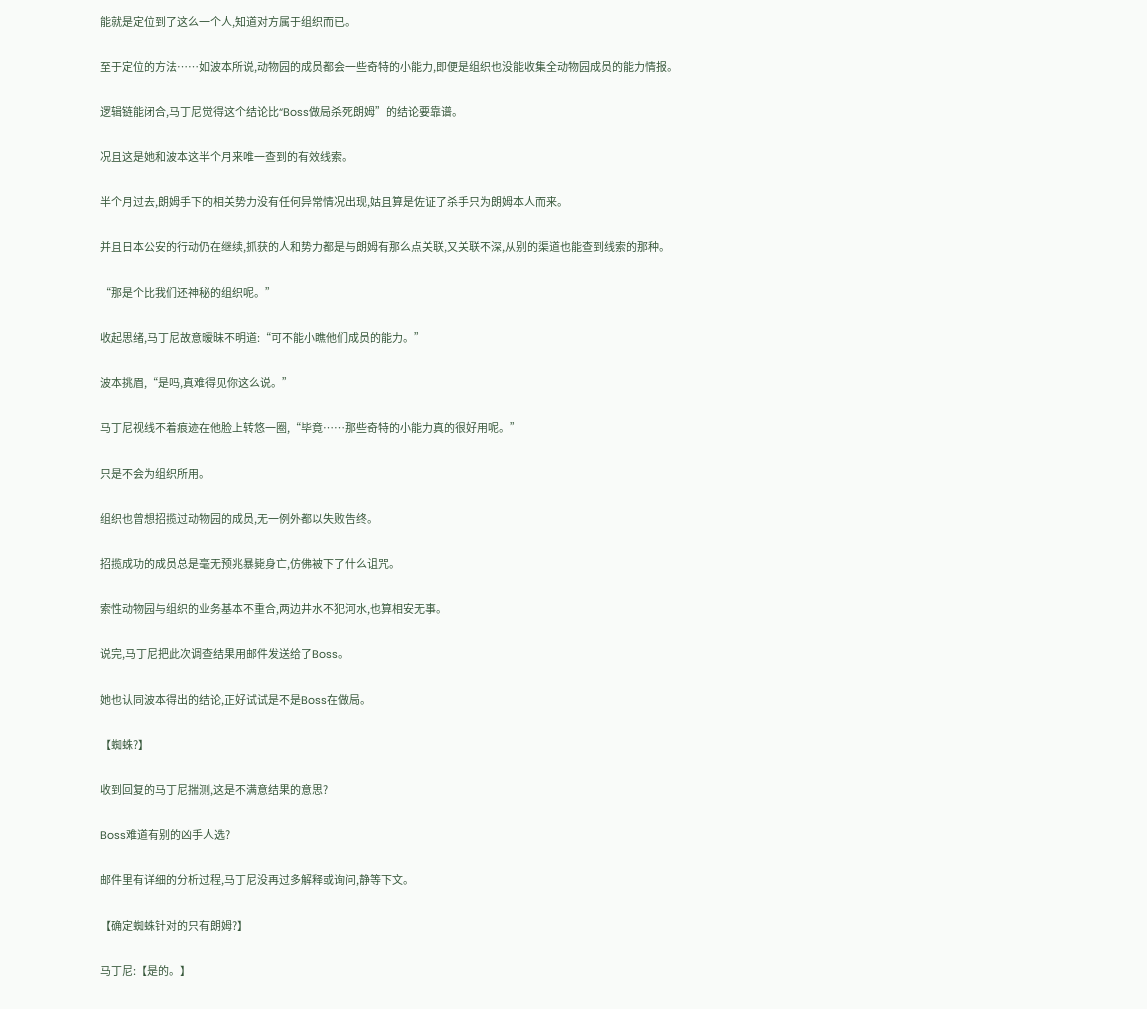能就是定位到了这么一个人,知道对方属于组织而已。

至于定位的方法……如波本所说,动物园的成员都会一些奇特的小能力,即便是组织也没能收集全动物园成员的能力情报。

逻辑链能闭合,马丁尼觉得这个结论比“Boss做局杀死朗姆”的结论要靠谱。

况且这是她和波本这半个月来唯一查到的有效线索。

半个月过去,朗姆手下的相关势力没有任何异常情况出现,姑且算是佐证了杀手只为朗姆本人而来。

并且日本公安的行动仍在继续,抓获的人和势力都是与朗姆有那么点关联,又关联不深,从别的渠道也能查到线索的那种。

“那是个比我们还神秘的组织呢。”

收起思绪,马丁尼故意暧昧不明道:“可不能小瞧他们成员的能力。”

波本挑眉,“是吗,真难得见你这么说。”

马丁尼视线不着痕迹在他脸上转悠一圈,“毕竟……那些奇特的小能力真的很好用呢。”

只是不会为组织所用。

组织也曾想招揽过动物园的成员,无一例外都以失败告终。

招揽成功的成员总是毫无预兆暴毙身亡,仿佛被下了什么诅咒。

索性动物园与组织的业务基本不重合,两边井水不犯河水,也算相安无事。

说完,马丁尼把此次调查结果用邮件发送给了Boss。

她也认同波本得出的结论,正好试试是不是Boss在做局。

【蜘蛛?】

收到回复的马丁尼揣测,这是不满意结果的意思?

Boss难道有别的凶手人选?

邮件里有详细的分析过程,马丁尼没再过多解释或询问,静等下文。

【确定蜘蛛针对的只有朗姆?】

马丁尼:【是的。】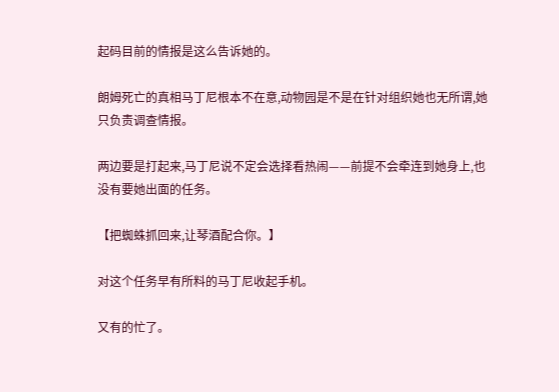起码目前的情报是这么告诉她的。

朗姆死亡的真相马丁尼根本不在意,动物园是不是在针对组织她也无所谓,她只负责调查情报。

两边要是打起来,马丁尼说不定会选择看热闹——前提不会牵连到她身上,也没有要她出面的任务。

【把蜘蛛抓回来,让琴酒配合你。】

对这个任务早有所料的马丁尼收起手机。

又有的忙了。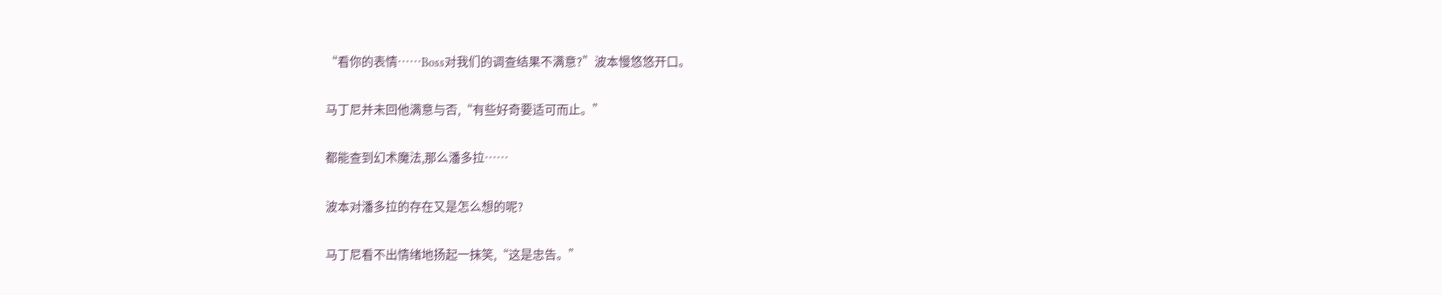“看你的表情……Boss对我们的调查结果不满意?”波本慢悠悠开口。

马丁尼并未回他满意与否,“有些好奇要适可而止。”

都能查到幻术魔法,那么潘多拉……

波本对潘多拉的存在又是怎么想的呢?

马丁尼看不出情绪地扬起一抹笑,“这是忠告。”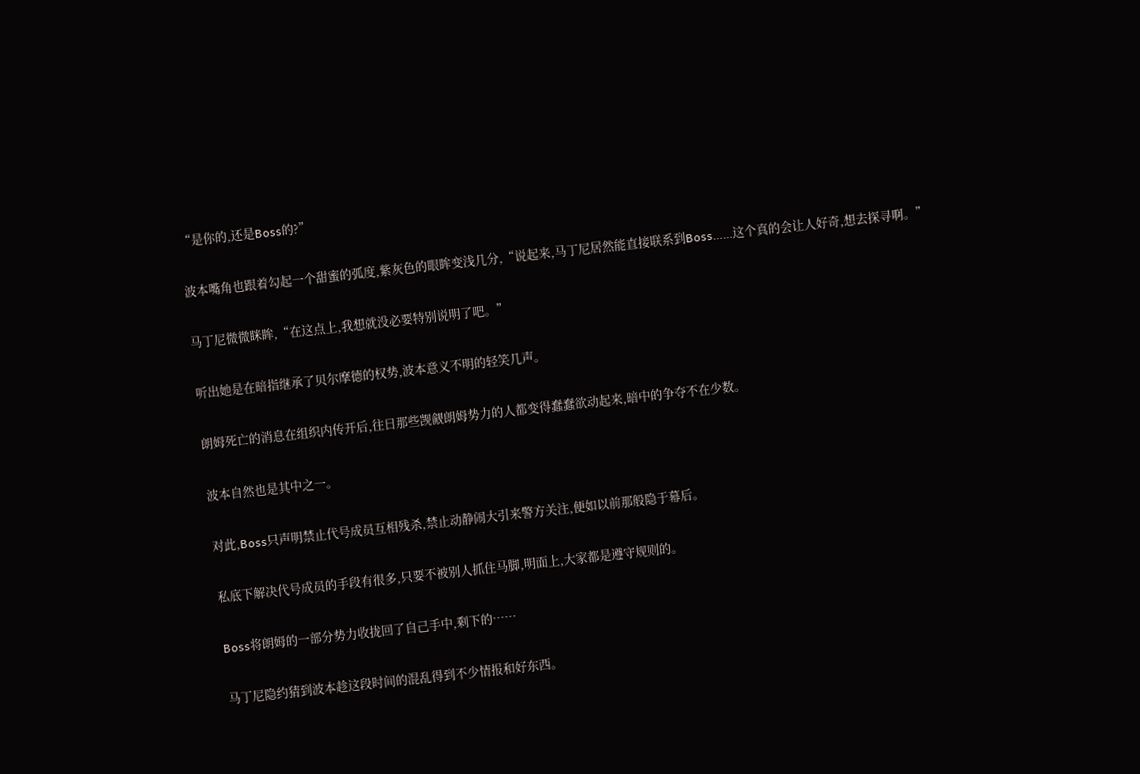“是你的,还是Boss的?”

波本嘴角也跟着勾起一个甜蜜的弧度,紫灰色的眼眸变浅几分,“说起来,马丁尼居然能直接联系到Boss……这个真的会让人好奇,想去探寻啊。”

马丁尼微微眯眸,“在这点上,我想就没必要特别说明了吧。”

听出她是在暗指继承了贝尔摩德的权势,波本意义不明的轻笑几声。

朗姆死亡的消息在组织内传开后,往日那些觊觎朗姆势力的人都变得蠢蠢欲动起来,暗中的争夺不在少数。

波本自然也是其中之一。

对此,Boss只声明禁止代号成员互相残杀,禁止动静闹大引来警方关注,便如以前那般隐于幕后。

私底下解决代号成员的手段有很多,只要不被别人抓住马脚,明面上,大家都是遵守规则的。

Boss将朗姆的一部分势力收拢回了自己手中,剩下的……

马丁尼隐约猜到波本趁这段时间的混乱得到不少情报和好东西。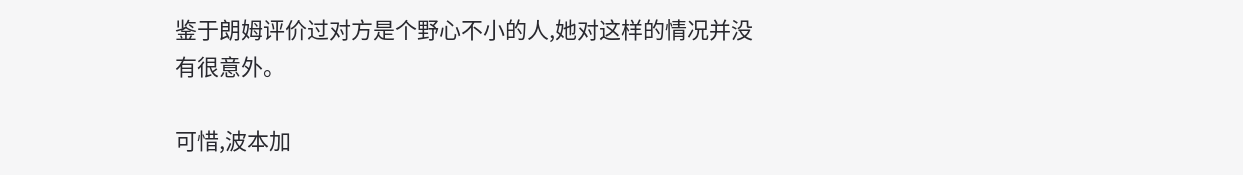鉴于朗姆评价过对方是个野心不小的人,她对这样的情况并没有很意外。

可惜,波本加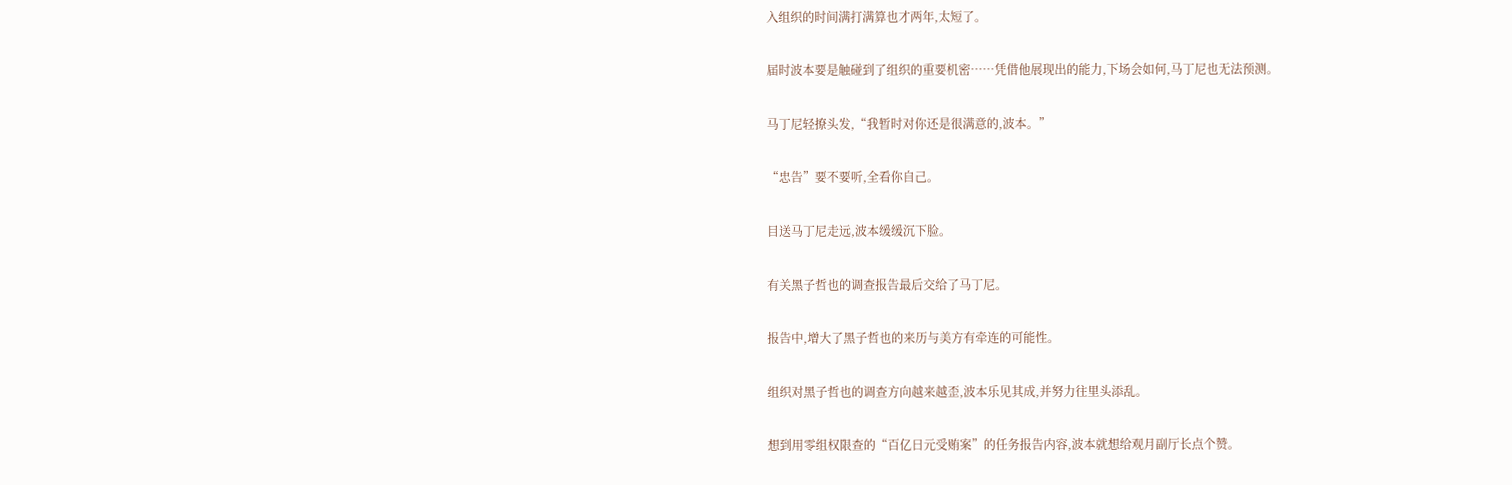入组织的时间满打满算也才两年,太短了。

届时波本要是触碰到了组织的重要机密……凭借他展现出的能力,下场会如何,马丁尼也无法预测。

马丁尼轻撩头发,“我暂时对你还是很满意的,波本。”

“忠告”要不要听,全看你自己。

目送马丁尼走远,波本缓缓沉下脸。

有关黑子哲也的调查报告最后交给了马丁尼。

报告中,增大了黑子哲也的来历与美方有牵连的可能性。

组织对黑子哲也的调查方向越来越歪,波本乐见其成,并努力往里头添乱。

想到用零组权限查的“百亿日元受贿案”的任务报告内容,波本就想给观月副厅长点个赞。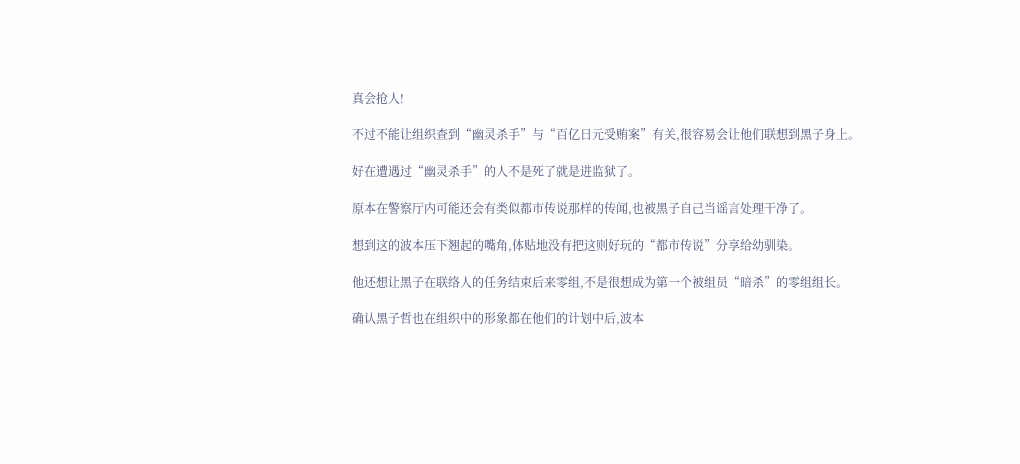真会抢人!

不过不能让组织查到“幽灵杀手”与“百亿日元受贿案”有关,很容易会让他们联想到黑子身上。

好在遭遇过“幽灵杀手”的人不是死了就是进监狱了。

原本在警察厅内可能还会有类似都市传说那样的传闻,也被黑子自己当谣言处理干净了。

想到这的波本压下翘起的嘴角,体贴地没有把这则好玩的“都市传说”分享给幼驯染。

他还想让黑子在联络人的任务结束后来零组,不是很想成为第一个被组员“暗杀”的零组组长。

确认黑子哲也在组织中的形象都在他们的计划中后,波本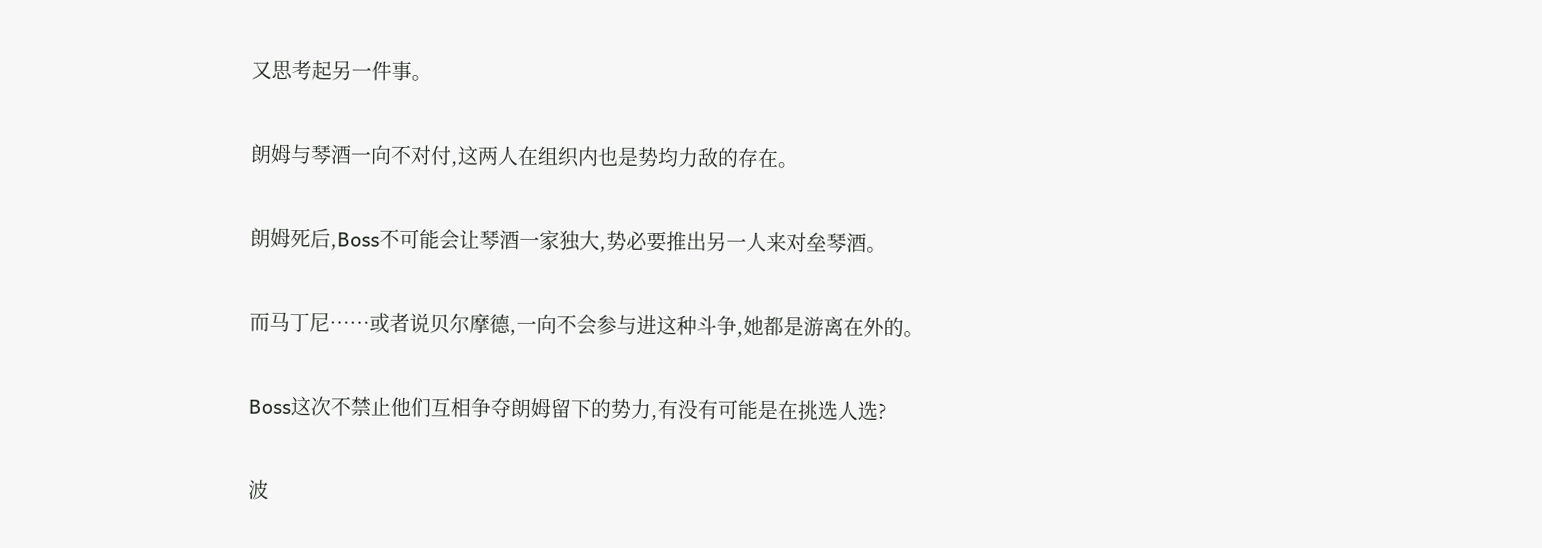又思考起另一件事。

朗姆与琴酒一向不对付,这两人在组织内也是势均力敌的存在。

朗姆死后,Boss不可能会让琴酒一家独大,势必要推出另一人来对垒琴酒。

而马丁尼……或者说贝尔摩德,一向不会参与进这种斗争,她都是游离在外的。

Boss这次不禁止他们互相争夺朗姆留下的势力,有没有可能是在挑选人选?

波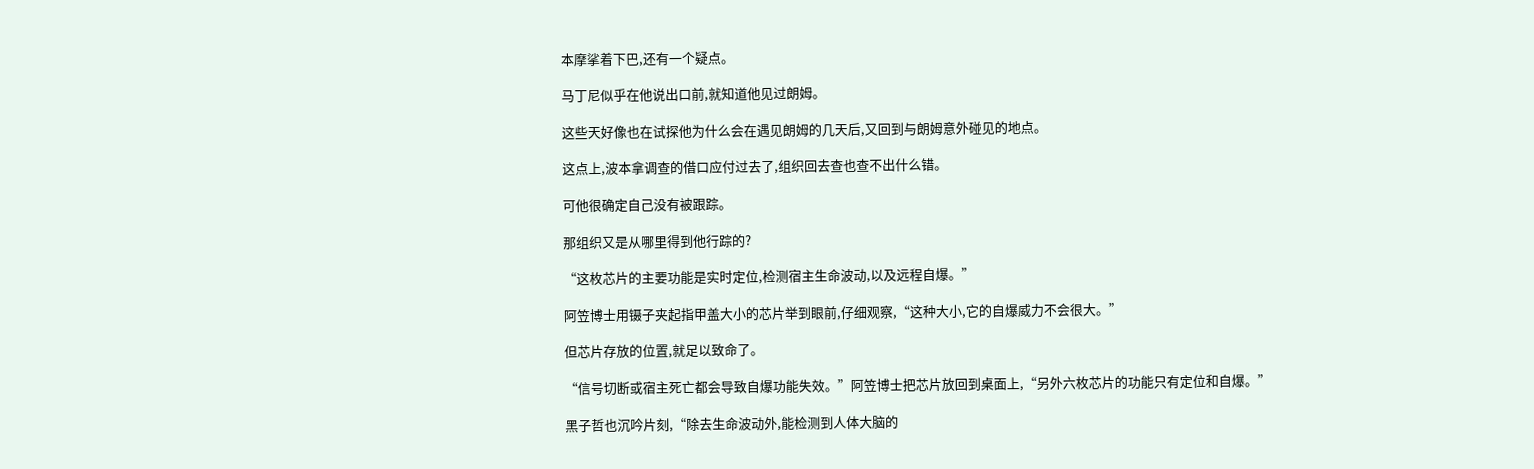本摩挲着下巴,还有一个疑点。

马丁尼似乎在他说出口前,就知道他见过朗姆。

这些天好像也在试探他为什么会在遇见朗姆的几天后,又回到与朗姆意外碰见的地点。

这点上,波本拿调查的借口应付过去了,组织回去查也查不出什么错。

可他很确定自己没有被跟踪。

那组织又是从哪里得到他行踪的?

“这枚芯片的主要功能是实时定位,检测宿主生命波动,以及远程自爆。”

阿笠博士用镊子夹起指甲盖大小的芯片举到眼前,仔细观察,“这种大小,它的自爆威力不会很大。”

但芯片存放的位置,就足以致命了。

“信号切断或宿主死亡都会导致自爆功能失效。”阿笠博士把芯片放回到桌面上,“另外六枚芯片的功能只有定位和自爆。”

黑子哲也沉吟片刻,“除去生命波动外,能检测到人体大脑的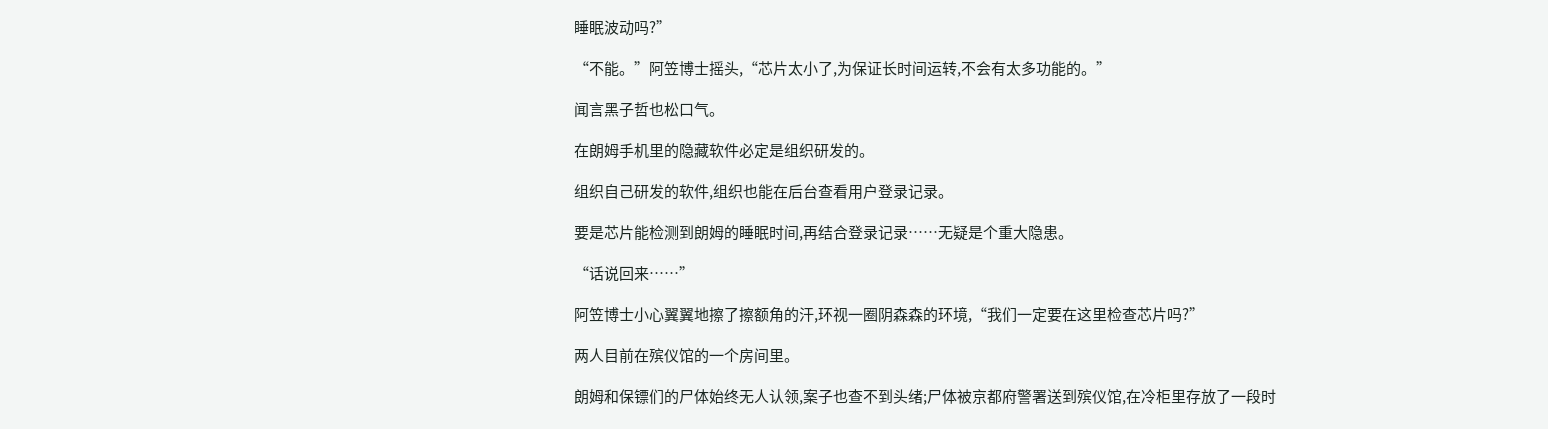睡眠波动吗?”

“不能。”阿笠博士摇头,“芯片太小了,为保证长时间运转,不会有太多功能的。”

闻言黑子哲也松口气。

在朗姆手机里的隐藏软件必定是组织研发的。

组织自己研发的软件,组织也能在后台查看用户登录记录。

要是芯片能检测到朗姆的睡眠时间,再结合登录记录……无疑是个重大隐患。

“话说回来……”

阿笠博士小心翼翼地擦了擦额角的汗,环视一圈阴森森的环境,“我们一定要在这里检查芯片吗?”

两人目前在殡仪馆的一个房间里。

朗姆和保镖们的尸体始终无人认领,案子也查不到头绪;尸体被京都府警署送到殡仪馆,在冷柜里存放了一段时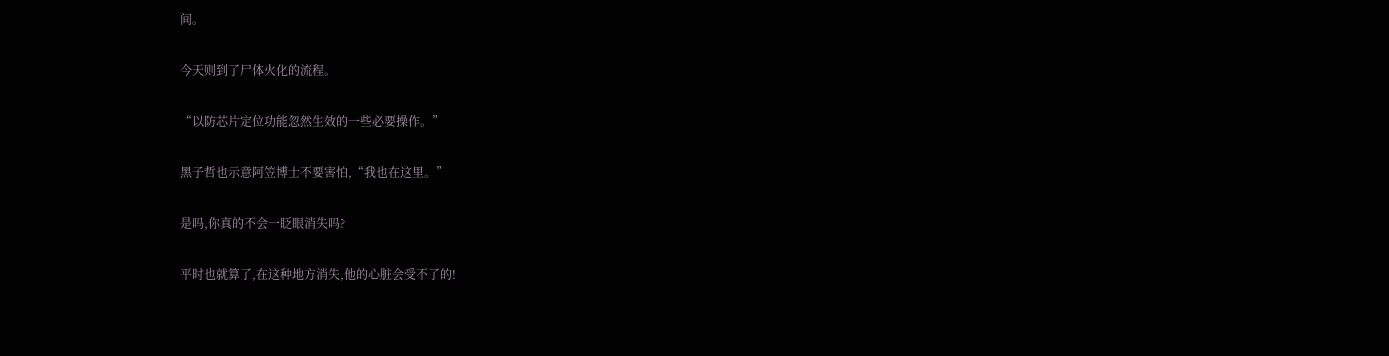间。

今天则到了尸体火化的流程。

“以防芯片定位功能忽然生效的一些必要操作。”

黑子哲也示意阿笠博士不要害怕,“我也在这里。”

是吗,你真的不会一眨眼消失吗?

平时也就算了,在这种地方消失,他的心脏会受不了的!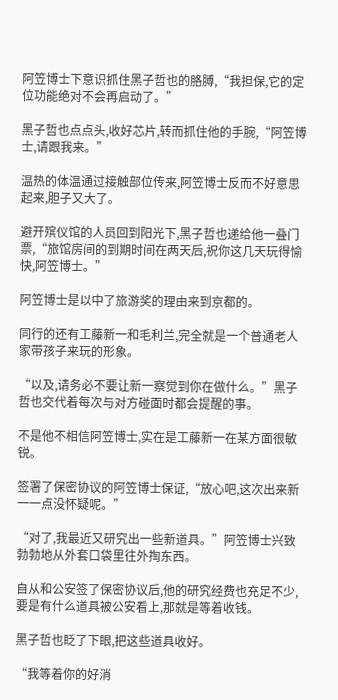阿笠博士下意识抓住黑子哲也的胳膊,“我担保,它的定位功能绝对不会再启动了。”

黑子哲也点点头,收好芯片,转而抓住他的手腕,“阿笠博士,请跟我来。”

温热的体温通过接触部位传来,阿笠博士反而不好意思起来,胆子又大了。

避开殡仪馆的人员回到阳光下,黑子哲也递给他一叠门票,“旅馆房间的到期时间在两天后,祝你这几天玩得愉快,阿笠博士。”

阿笠博士是以中了旅游奖的理由来到京都的。

同行的还有工藤新一和毛利兰,完全就是一个普通老人家带孩子来玩的形象。

“以及,请务必不要让新一察觉到你在做什么。”黑子哲也交代着每次与对方碰面时都会提醒的事。

不是他不相信阿笠博士,实在是工藤新一在某方面很敏锐。

签署了保密协议的阿笠博士保证,“放心吧,这次出来新一一点没怀疑呢。”

“对了,我最近又研究出一些新道具。”阿笠博士兴致勃勃地从外套口袋里往外掏东西。

自从和公安签了保密协议后,他的研究经费也充足不少,要是有什么道具被公安看上,那就是等着收钱。

黑子哲也眨了下眼,把这些道具收好。

“我等着你的好消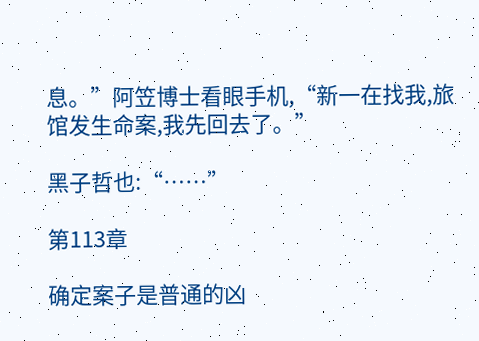息。”阿笠博士看眼手机,“新一在找我,旅馆发生命案,我先回去了。”

黑子哲也:“……”

第113章

确定案子是普通的凶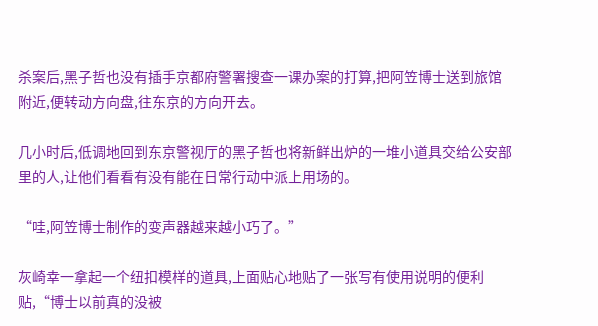杀案后,黑子哲也没有插手京都府警署搜查一课办案的打算,把阿笠博士送到旅馆附近,便转动方向盘,往东京的方向开去。

几小时后,低调地回到东京警视厅的黑子哲也将新鲜出炉的一堆小道具交给公安部里的人,让他们看看有没有能在日常行动中派上用场的。

“哇,阿笠博士制作的变声器越来越小巧了。”

灰崎幸一拿起一个纽扣模样的道具,上面贴心地贴了一张写有使用说明的便利贴,“博士以前真的没被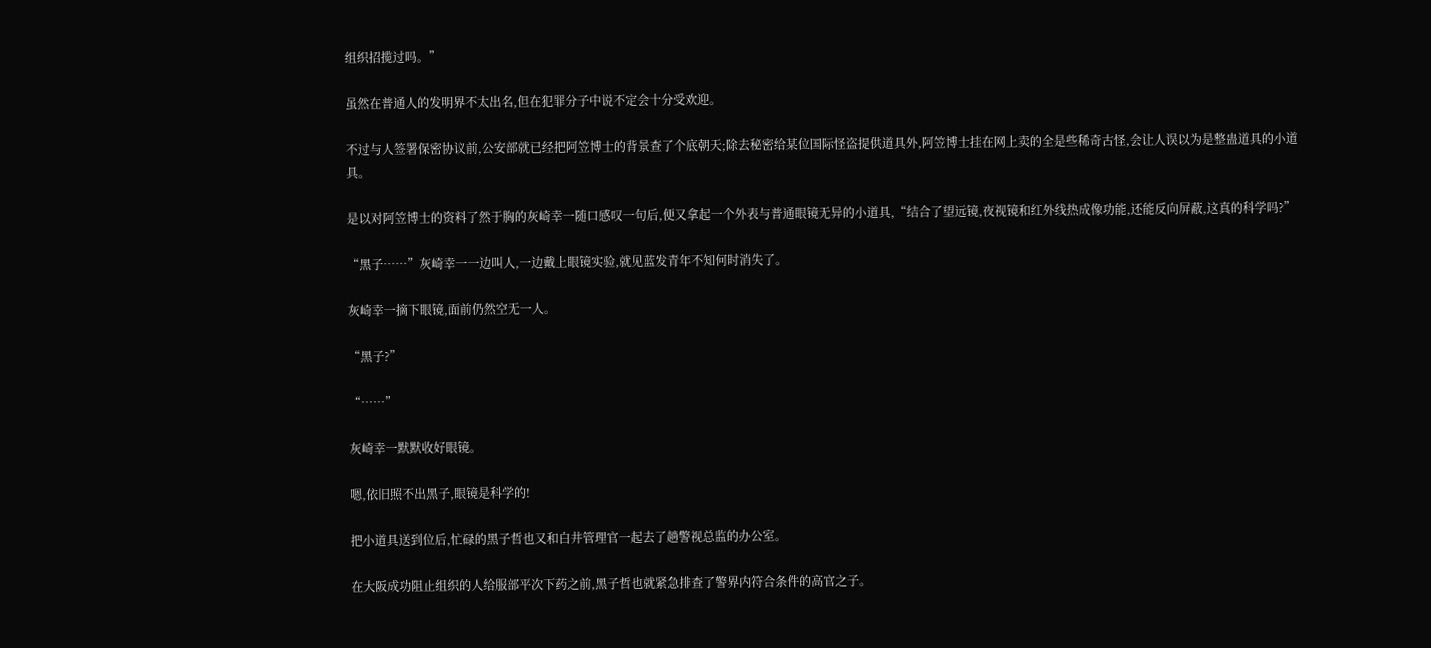组织招揽过吗。”

虽然在普通人的发明界不太出名,但在犯罪分子中说不定会十分受欢迎。

不过与人签署保密协议前,公安部就已经把阿笠博士的背景查了个底朝天;除去秘密给某位国际怪盗提供道具外,阿笠博士挂在网上卖的全是些稀奇古怪,会让人误以为是整蛊道具的小道具。

是以对阿笠博士的资料了然于胸的灰崎幸一随口感叹一句后,便又拿起一个外表与普通眼镜无异的小道具,“结合了望远镜,夜视镜和红外线热成像功能,还能反向屏蔽,这真的科学吗?”

“黑子……”灰崎幸一一边叫人,一边戴上眼镜实验,就见蓝发青年不知何时消失了。

灰崎幸一摘下眼镜,面前仍然空无一人。

“黑子?”

“……”

灰崎幸一默默收好眼镜。

嗯,依旧照不出黑子,眼镜是科学的!

把小道具送到位后,忙碌的黑子哲也又和白井管理官一起去了趟警视总监的办公室。

在大阪成功阻止组织的人给服部平次下药之前,黑子哲也就紧急排查了警界内符合条件的高官之子。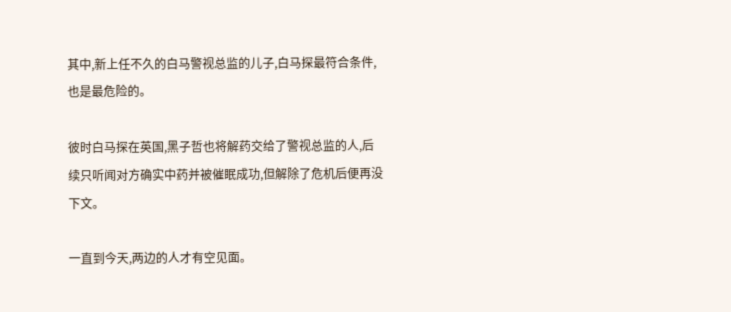其中,新上任不久的白马警视总监的儿子,白马探最符合条件,也是最危险的。

彼时白马探在英国,黑子哲也将解药交给了警视总监的人,后续只听闻对方确实中药并被催眠成功,但解除了危机后便再没下文。

一直到今天,两边的人才有空见面。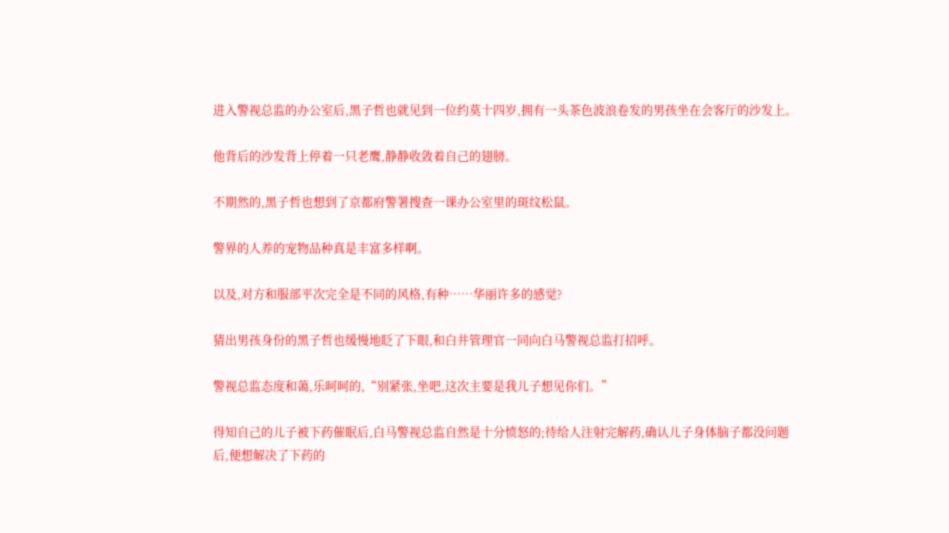进入警视总监的办公室后,黑子哲也就见到一位约莫十四岁,拥有一头茶色波浪卷发的男孩坐在会客厅的沙发上。

他背后的沙发背上停着一只老鹰,静静收敛着自己的翅膀。

不期然的,黑子哲也想到了京都府警署搜查一课办公室里的斑纹松鼠。

警界的人养的宠物品种真是丰富多样啊。

以及,对方和服部平次完全是不同的风格,有种……华丽许多的感觉?

猜出男孩身份的黑子哲也缓慢地眨了下眼,和白井管理官一同向白马警视总监打招呼。

警视总监态度和蔼,乐呵呵的,“别紧张,坐吧,这次主要是我儿子想见你们。”

得知自己的儿子被下药催眠后,白马警视总监自然是十分愤怒的;待给人注射完解药,确认儿子身体脑子都没问题后,便想解决了下药的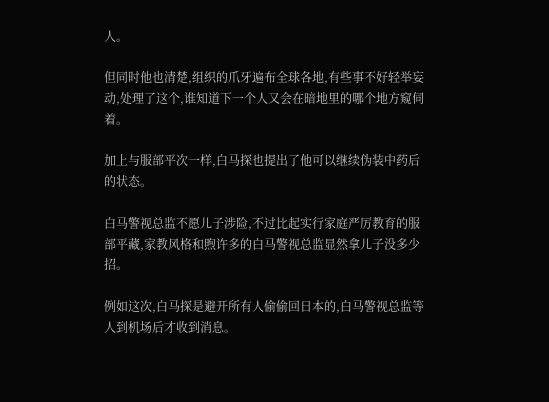人。

但同时他也清楚,组织的爪牙遍布全球各地,有些事不好轻举妄动,处理了这个,谁知道下一个人又会在暗地里的哪个地方窥伺着。

加上与服部平次一样,白马探也提出了他可以继续伪装中药后的状态。

白马警视总监不愿儿子涉险,不过比起实行家庭严厉教育的服部平藏,家教风格和煦许多的白马警视总监显然拿儿子没多少招。

例如这次,白马探是避开所有人偷偷回日本的,白马警视总监等人到机场后才收到消息。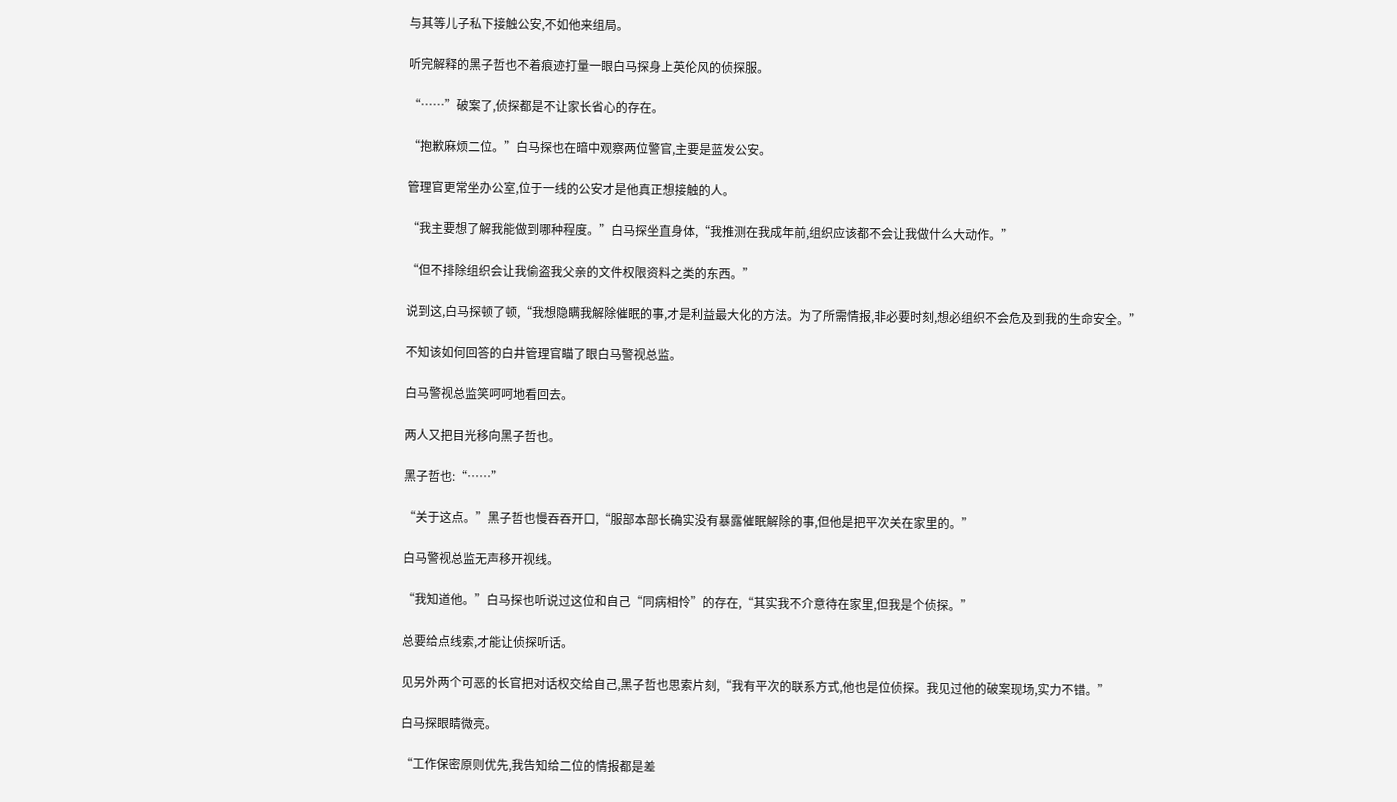与其等儿子私下接触公安,不如他来组局。

听完解释的黑子哲也不着痕迹打量一眼白马探身上英伦风的侦探服。

“……”破案了,侦探都是不让家长省心的存在。

“抱歉麻烦二位。”白马探也在暗中观察两位警官,主要是蓝发公安。

管理官更常坐办公室,位于一线的公安才是他真正想接触的人。

“我主要想了解我能做到哪种程度。”白马探坐直身体,“我推测在我成年前,组织应该都不会让我做什么大动作。”

“但不排除组织会让我偷盗我父亲的文件权限资料之类的东西。”

说到这,白马探顿了顿,“我想隐瞒我解除催眠的事,才是利益最大化的方法。为了所需情报,非必要时刻,想必组织不会危及到我的生命安全。”

不知该如何回答的白井管理官瞄了眼白马警视总监。

白马警视总监笑呵呵地看回去。

两人又把目光移向黑子哲也。

黑子哲也:“……”

“关于这点。”黑子哲也慢吞吞开口,“服部本部长确实没有暴露催眠解除的事,但他是把平次关在家里的。”

白马警视总监无声移开视线。

“我知道他。”白马探也听说过这位和自己“同病相怜”的存在,“其实我不介意待在家里,但我是个侦探。”

总要给点线索,才能让侦探听话。

见另外两个可恶的长官把对话权交给自己,黑子哲也思索片刻,“我有平次的联系方式,他也是位侦探。我见过他的破案现场,实力不错。”

白马探眼睛微亮。

“工作保密原则优先,我告知给二位的情报都是差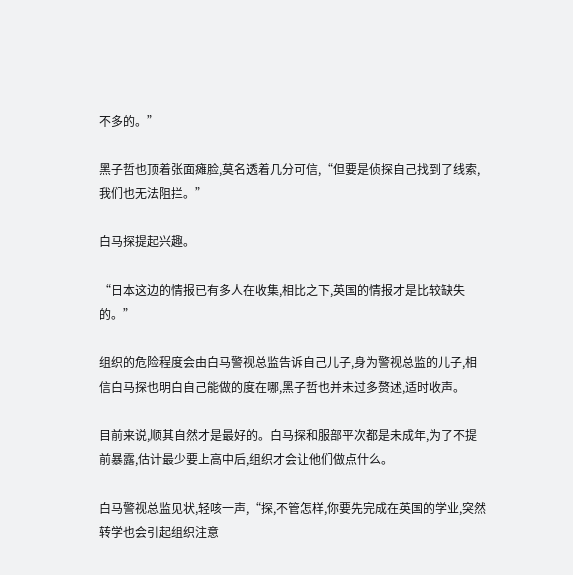不多的。”

黑子哲也顶着张面瘫脸,莫名透着几分可信,“但要是侦探自己找到了线索,我们也无法阻拦。”

白马探提起兴趣。

“日本这边的情报已有多人在收集,相比之下,英国的情报才是比较缺失的。”

组织的危险程度会由白马警视总监告诉自己儿子,身为警视总监的儿子,相信白马探也明白自己能做的度在哪,黑子哲也并未过多赘述,适时收声。

目前来说,顺其自然才是最好的。白马探和服部平次都是未成年,为了不提前暴露,估计最少要上高中后,组织才会让他们做点什么。

白马警视总监见状,轻咳一声,“探,不管怎样,你要先完成在英国的学业,突然转学也会引起组织注意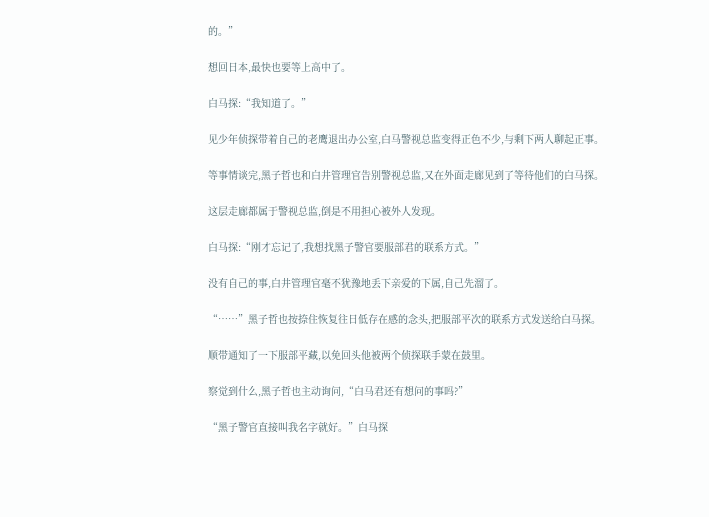的。”

想回日本,最快也要等上高中了。

白马探:“我知道了。”

见少年侦探带着自己的老鹰退出办公室,白马警视总监变得正色不少,与剩下两人聊起正事。

等事情谈完,黑子哲也和白井管理官告别警视总监,又在外面走廊见到了等待他们的白马探。

这层走廊都属于警视总监,倒是不用担心被外人发现。

白马探:“刚才忘记了,我想找黑子警官要服部君的联系方式。”

没有自己的事,白井管理官毫不犹豫地丢下亲爱的下属,自己先溜了。

“……”黑子哲也按捺住恢复往日低存在感的念头,把服部平次的联系方式发送给白马探。

顺带通知了一下服部平藏,以免回头他被两个侦探联手蒙在鼓里。

察觉到什么,黑子哲也主动询问,“白马君还有想问的事吗?”

“黑子警官直接叫我名字就好。”白马探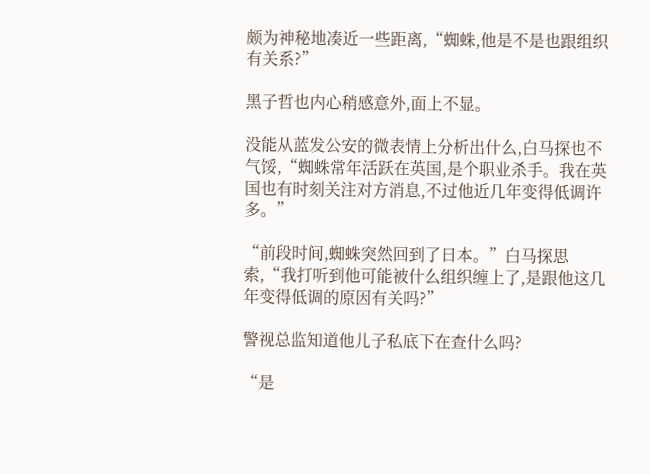颇为神秘地凑近一些距离,“蜘蛛,他是不是也跟组织有关系?”

黑子哲也内心稍感意外,面上不显。

没能从蓝发公安的微表情上分析出什么,白马探也不气馁,“蜘蛛常年活跃在英国,是个职业杀手。我在英国也有时刻关注对方消息,不过他近几年变得低调许多。”

“前段时间,蜘蛛突然回到了日本。”白马探思索,“我打听到他可能被什么组织缠上了,是跟他这几年变得低调的原因有关吗?”

警视总监知道他儿子私底下在查什么吗?

“是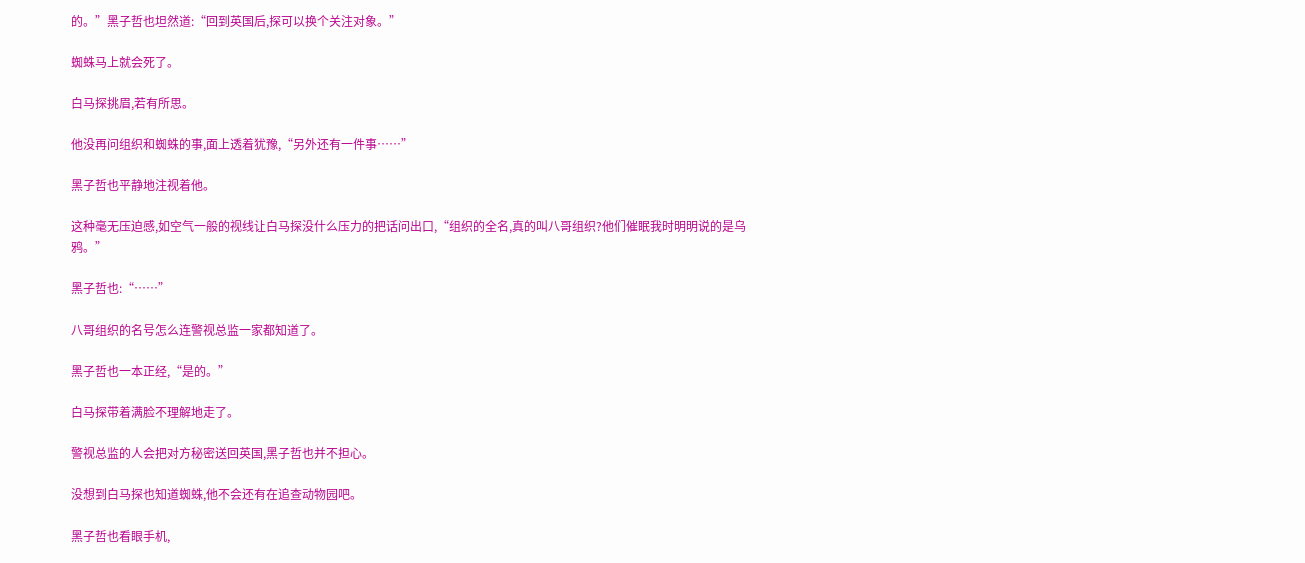的。”黑子哲也坦然道:“回到英国后,探可以换个关注对象。”

蜘蛛马上就会死了。

白马探挑眉,若有所思。

他没再问组织和蜘蛛的事,面上透着犹豫,“另外还有一件事……”

黑子哲也平静地注视着他。

这种毫无压迫感,如空气一般的视线让白马探没什么压力的把话问出口,“组织的全名,真的叫八哥组织?他们催眠我时明明说的是乌鸦。”

黑子哲也:“……”

八哥组织的名号怎么连警视总监一家都知道了。

黑子哲也一本正经,“是的。”

白马探带着满脸不理解地走了。

警视总监的人会把对方秘密送回英国,黑子哲也并不担心。

没想到白马探也知道蜘蛛,他不会还有在追查动物园吧。

黑子哲也看眼手机,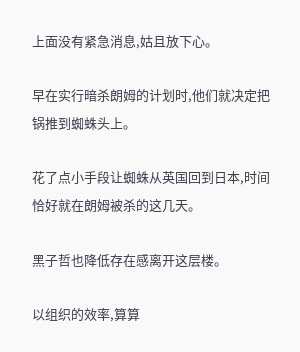上面没有紧急消息,姑且放下心。

早在实行暗杀朗姆的计划时,他们就决定把锅推到蜘蛛头上。

花了点小手段让蜘蛛从英国回到日本,时间恰好就在朗姆被杀的这几天。

黑子哲也降低存在感离开这层楼。

以组织的效率,算算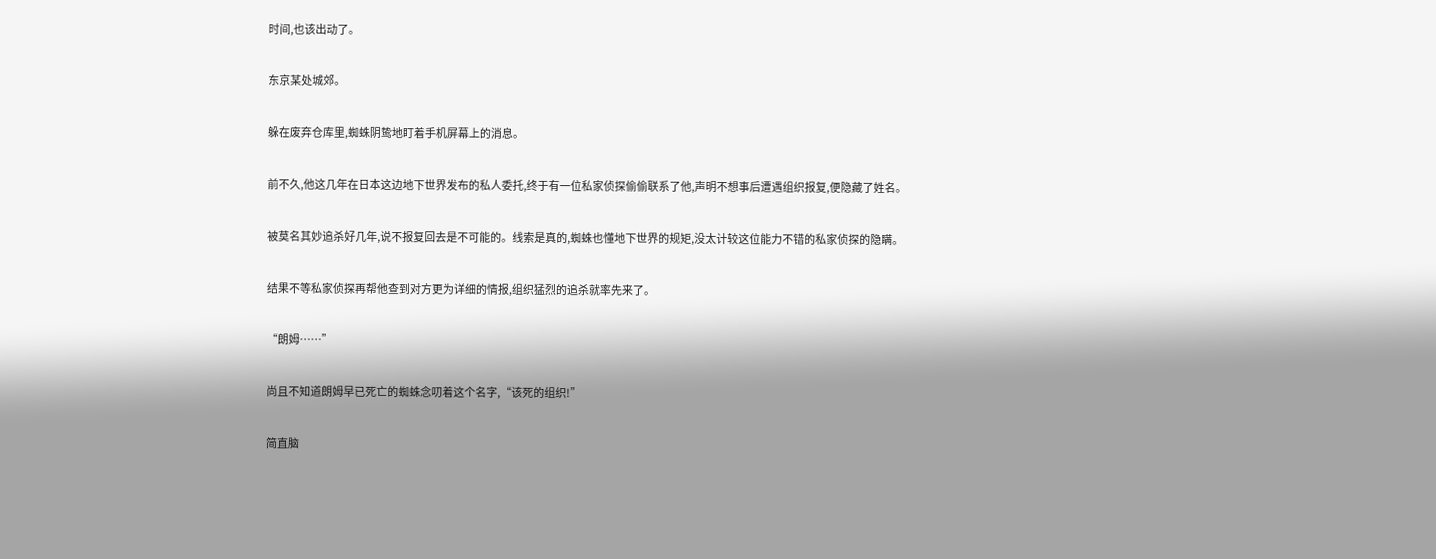时间,也该出动了。

东京某处城郊。

躲在废弃仓库里,蜘蛛阴鸷地盯着手机屏幕上的消息。

前不久,他这几年在日本这边地下世界发布的私人委托,终于有一位私家侦探偷偷联系了他,声明不想事后遭遇组织报复,便隐藏了姓名。

被莫名其妙追杀好几年,说不报复回去是不可能的。线索是真的,蜘蛛也懂地下世界的规矩,没太计较这位能力不错的私家侦探的隐瞒。

结果不等私家侦探再帮他查到对方更为详细的情报,组织猛烈的追杀就率先来了。

“朗姆……”

尚且不知道朗姆早已死亡的蜘蛛念叨着这个名字,“该死的组织!”

简直脑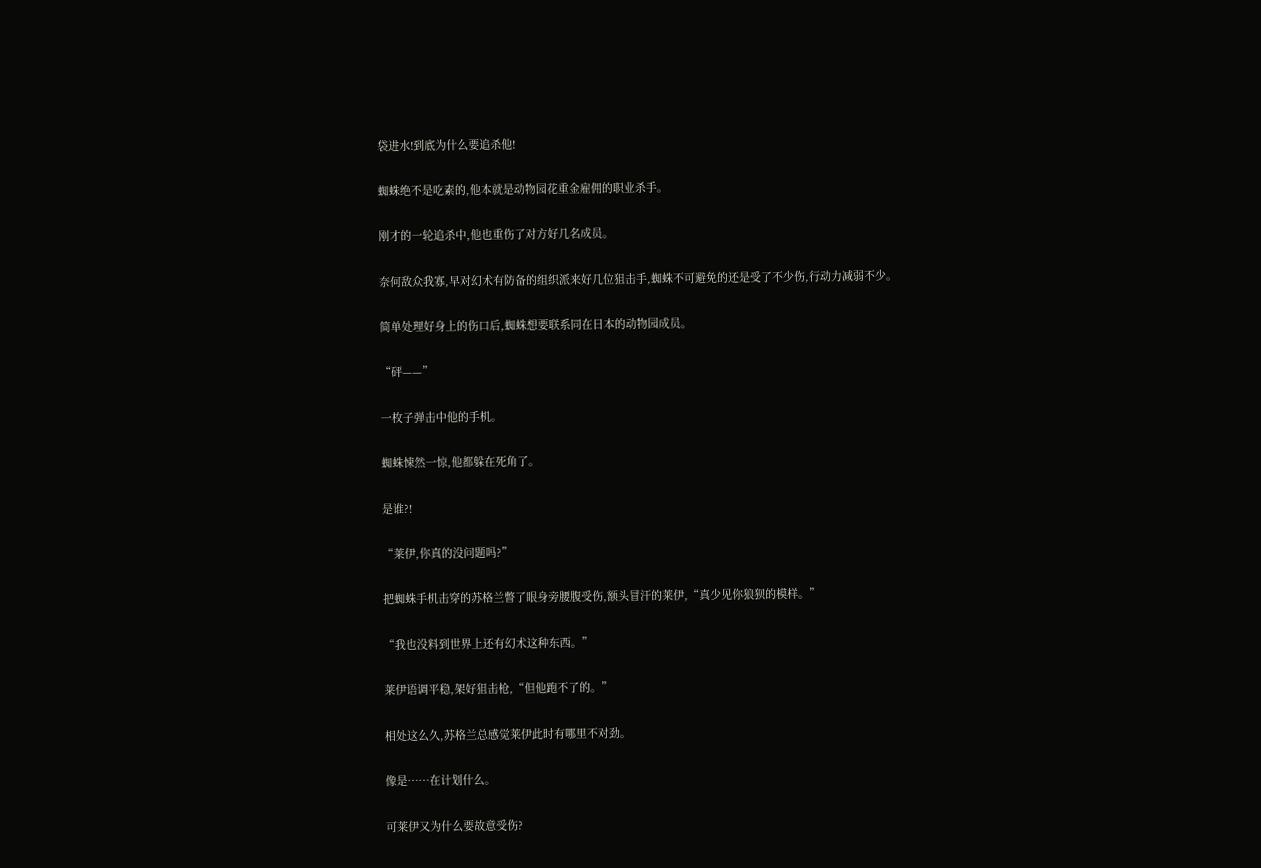袋进水!到底为什么要追杀他!

蜘蛛绝不是吃素的,他本就是动物园花重金雇佣的职业杀手。

刚才的一轮追杀中,他也重伤了对方好几名成员。

奈何敌众我寡,早对幻术有防备的组织派来好几位狙击手,蜘蛛不可避免的还是受了不少伤,行动力减弱不少。

简单处理好身上的伤口后,蜘蛛想要联系同在日本的动物园成员。

“砰——”

一枚子弹击中他的手机。

蜘蛛悚然一惊,他都躲在死角了。

是谁?!

“莱伊,你真的没问题吗?”

把蜘蛛手机击穿的苏格兰瞥了眼身旁腰腹受伤,额头冒汗的莱伊,“真少见你狼狈的模样。”

“我也没料到世界上还有幻术这种东西。”

莱伊语调平稳,架好狙击枪,“但他跑不了的。”

相处这么久,苏格兰总感觉莱伊此时有哪里不对劲。

像是……在计划什么。

可莱伊又为什么要故意受伤?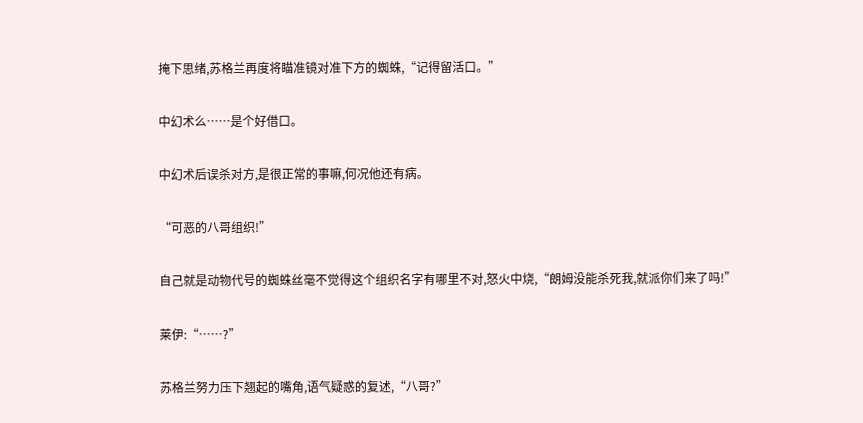掩下思绪,苏格兰再度将瞄准镜对准下方的蜘蛛,“记得留活口。”

中幻术么……是个好借口。

中幻术后误杀对方,是很正常的事嘛,何况他还有病。

“可恶的八哥组织!”

自己就是动物代号的蜘蛛丝毫不觉得这个组织名字有哪里不对,怒火中烧,“朗姆没能杀死我,就派你们来了吗!”

莱伊:“……?”

苏格兰努力压下翘起的嘴角,语气疑惑的复述,“八哥?”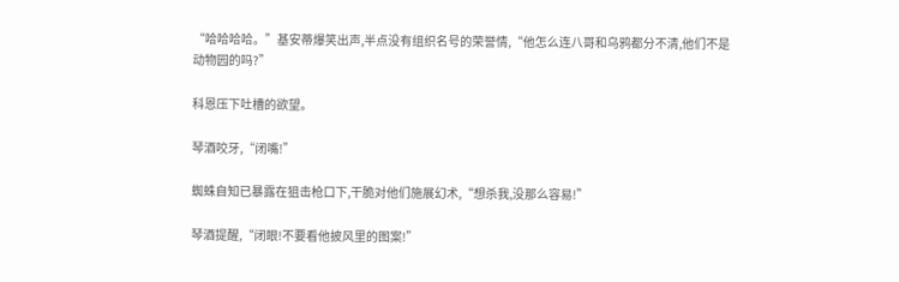“哈哈哈哈。”基安蒂爆笑出声,半点没有组织名号的荣誉情,“他怎么连八哥和乌鸦都分不清,他们不是动物园的吗?”

科恩压下吐槽的欲望。

琴酒咬牙,“闭嘴!”

蜘蛛自知已暴露在狙击枪口下,干脆对他们施展幻术,“想杀我,没那么容易!”

琴酒提醒,“闭眼!不要看他披风里的图案!”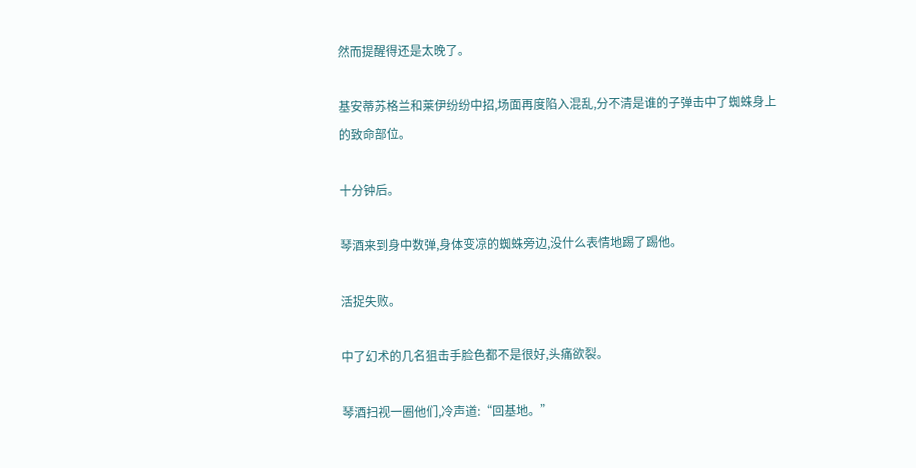然而提醒得还是太晚了。

基安蒂苏格兰和莱伊纷纷中招,场面再度陷入混乱,分不清是谁的子弹击中了蜘蛛身上的致命部位。

十分钟后。

琴酒来到身中数弹,身体变凉的蜘蛛旁边,没什么表情地踢了踢他。

活捉失败。

中了幻术的几名狙击手脸色都不是很好,头痛欲裂。

琴酒扫视一圈他们,冷声道:“回基地。”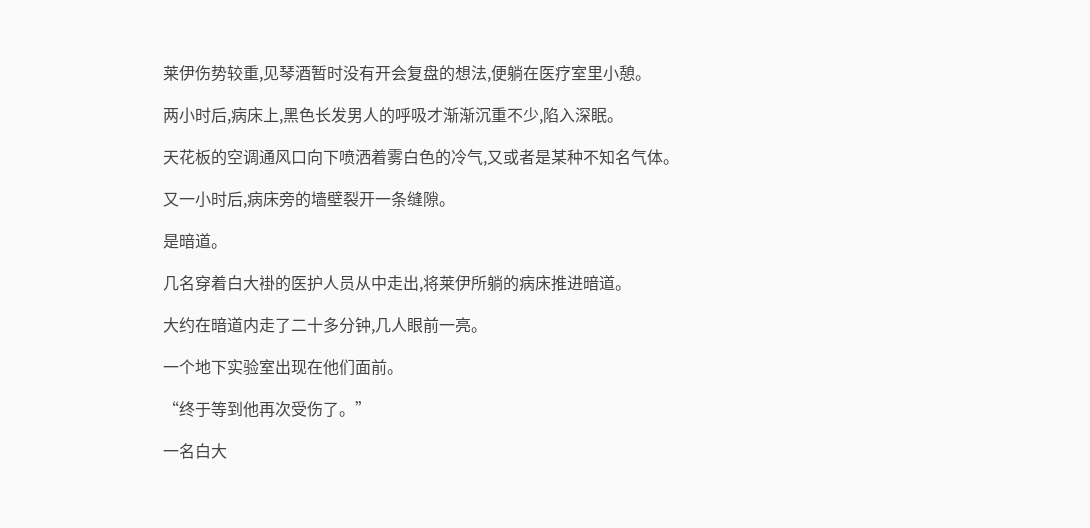莱伊伤势较重,见琴酒暂时没有开会复盘的想法,便躺在医疗室里小憩。

两小时后,病床上,黑色长发男人的呼吸才渐渐沉重不少,陷入深眠。

天花板的空调通风口向下喷洒着雾白色的冷气,又或者是某种不知名气体。

又一小时后,病床旁的墙壁裂开一条缝隙。

是暗道。

几名穿着白大褂的医护人员从中走出,将莱伊所躺的病床推进暗道。

大约在暗道内走了二十多分钟,几人眼前一亮。

一个地下实验室出现在他们面前。

“终于等到他再次受伤了。”

一名白大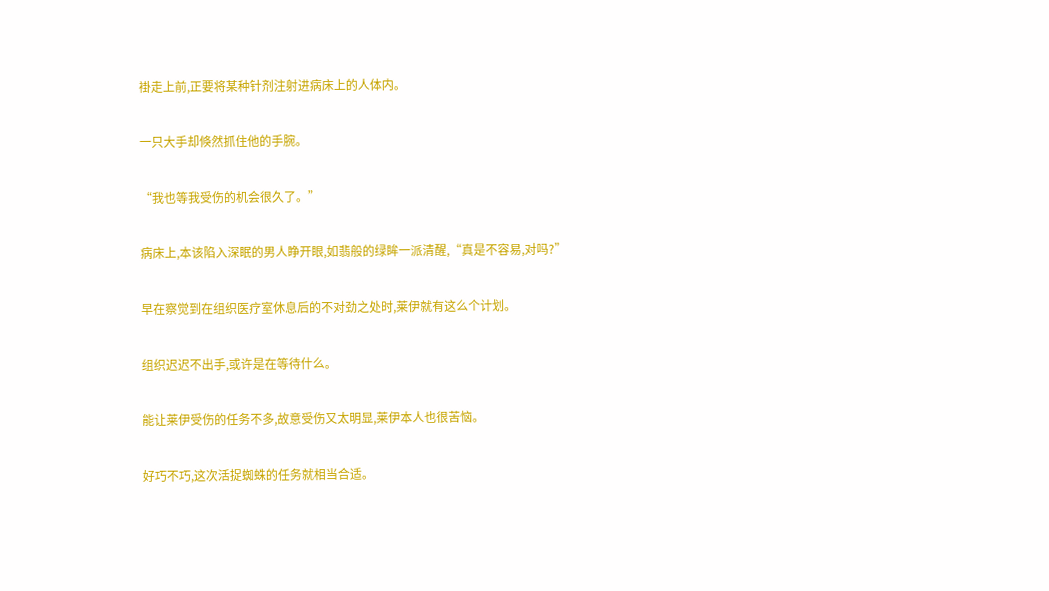褂走上前,正要将某种针剂注射进病床上的人体内。

一只大手却倏然抓住他的手腕。

“我也等我受伤的机会很久了。”

病床上,本该陷入深眠的男人睁开眼,如翡般的绿眸一派清醒,“真是不容易,对吗?”

早在察觉到在组织医疗室休息后的不对劲之处时,莱伊就有这么个计划。

组织迟迟不出手,或许是在等待什么。

能让莱伊受伤的任务不多,故意受伤又太明显,莱伊本人也很苦恼。

好巧不巧,这次活捉蜘蛛的任务就相当合适。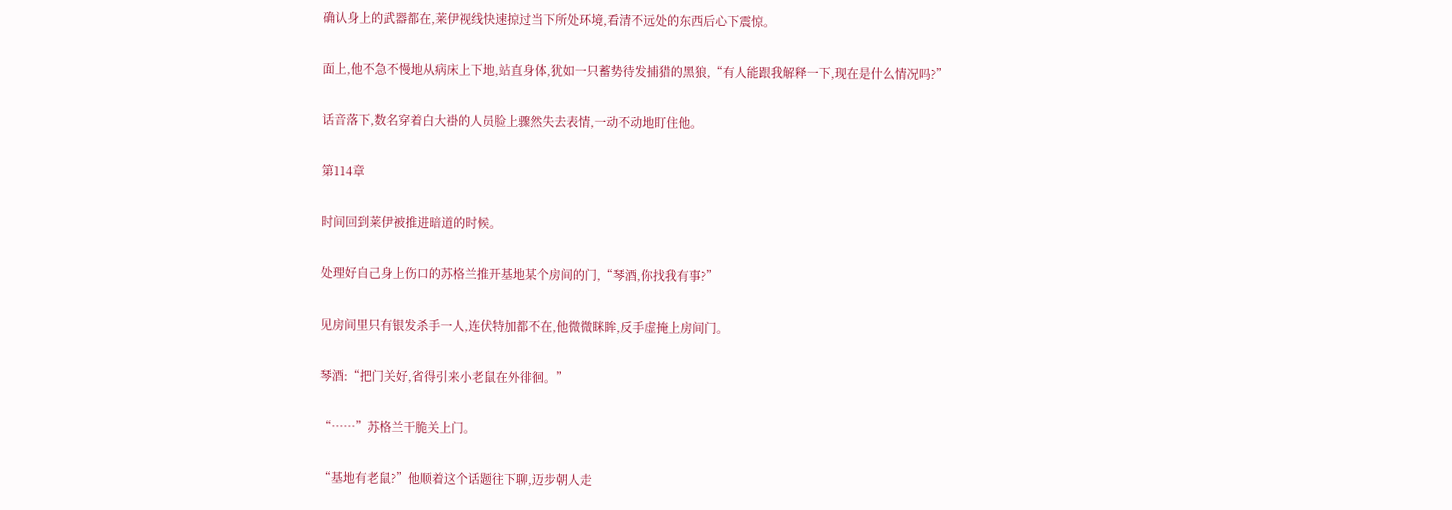确认身上的武器都在,莱伊视线快速掠过当下所处环境,看清不远处的东西后心下震惊。

面上,他不急不慢地从病床上下地,站直身体,犹如一只蓄势待发捕猎的黑狼,“有人能跟我解释一下,现在是什么情况吗?”

话音落下,数名穿着白大褂的人员脸上骤然失去表情,一动不动地盯住他。

第114章

时间回到莱伊被推进暗道的时候。

处理好自己身上伤口的苏格兰推开基地某个房间的门,“琴酒,你找我有事?”

见房间里只有银发杀手一人,连伏特加都不在,他微微眯眸,反手虚掩上房间门。

琴酒:“把门关好,省得引来小老鼠在外徘徊。”

“……”苏格兰干脆关上门。

“基地有老鼠?”他顺着这个话题往下聊,迈步朝人走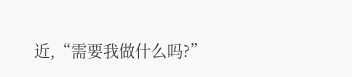近,“需要我做什么吗?”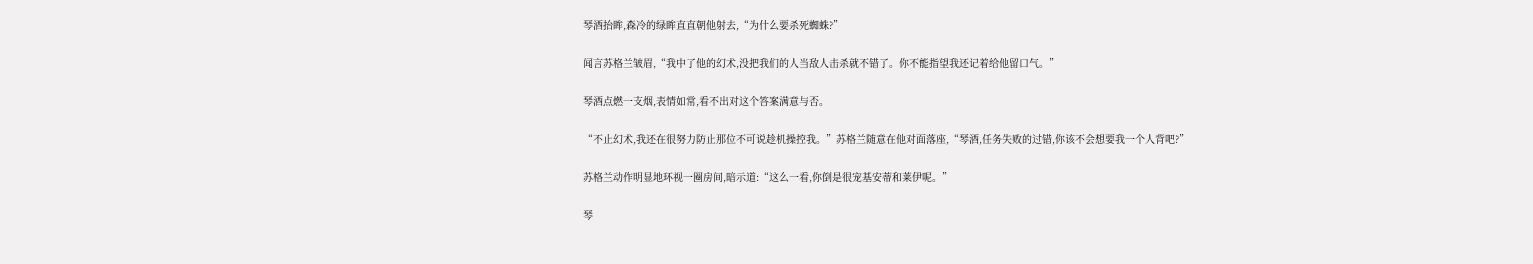琴酒抬眸,森冷的绿眸直直朝他射去,“为什么要杀死蜘蛛?”

闻言苏格兰皱眉,“我中了他的幻术,没把我们的人当敌人击杀就不错了。你不能指望我还记着给他留口气。”

琴酒点燃一支烟,表情如常,看不出对这个答案满意与否。

“不止幻术,我还在很努力防止那位不可说趁机操控我。”苏格兰随意在他对面落座,“琴酒,任务失败的过错,你该不会想要我一个人背吧?”

苏格兰动作明显地环视一圈房间,暗示道:“这么一看,你倒是很宠基安蒂和莱伊呢。”

琴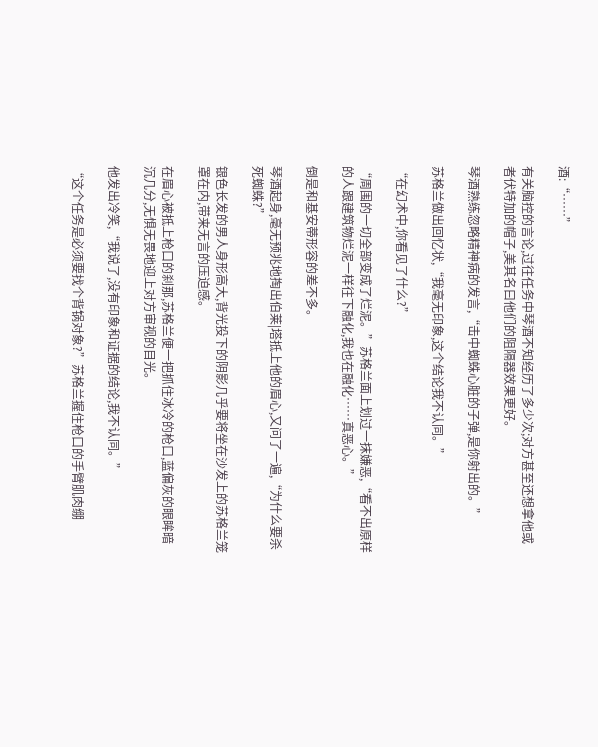酒:“……”

有关脑控的言论,过往任务中琴酒不知经历了多少次;对方甚至还想拿他或者伏特加的帽子,美其名曰他们的阻隔器效果更好。

琴酒熟练忽略精神病的发言,“击中蜘蛛心脏的子弹,是你射出的。”

苏格兰做出回忆状,“我毫无印象,这个结论我不认同。”

“在幻术中,你看见了什么?”

“周围的一切全部变成了烂泥。”苏格兰面上划过一抹嫌恶,“看不出原样的人跟建筑物烂泥一样往下融化,我也在融化……真恶心。”

倒是和基安蒂形容的差不多。

琴酒起身,毫无预兆地掏出伯莱|塔抵上他的眉心,又问了一遍,“为什么要杀死蜘蛛?”

银色长发的男人身形高大,背光投下的阴影几乎要将坐在沙发上的苏格兰笼罩在内,带来无言的压迫感。

在眉心被抵上枪口的刹那,苏格兰便一把抓住冰冷的枪口,蓝偏灰的眼眸暗沉几分,无惧无畏地迎上对方审视的目光。

他发出冷笑,“我说了,没有印象和证据的结论,我不认同。”

“这个任务是必须要找个背锅对象?”苏格兰握住枪口的手臂肌肉绷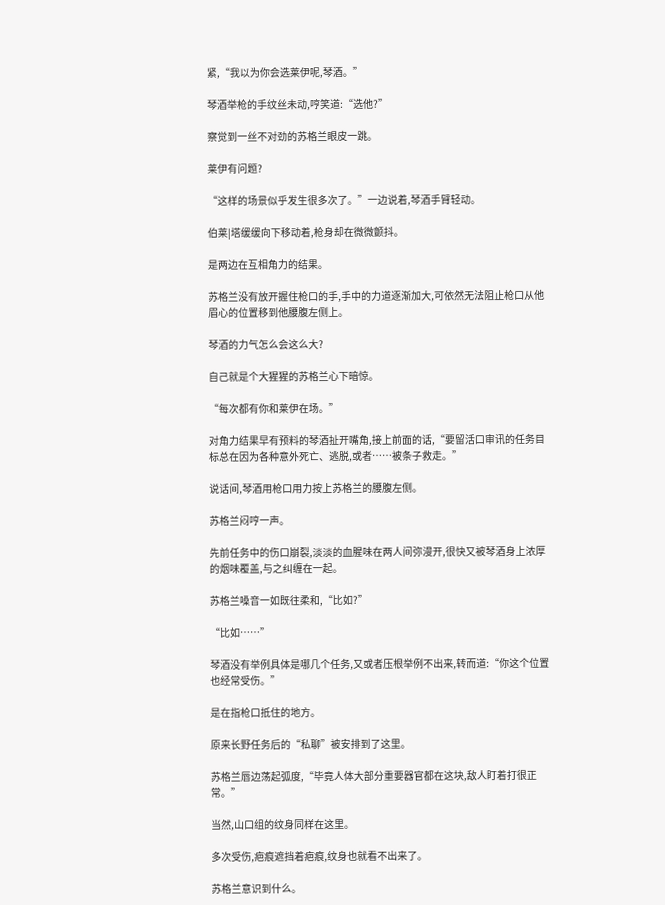紧,“我以为你会选莱伊呢,琴酒。”

琴酒举枪的手纹丝未动,哼笑道:“选他?”

察觉到一丝不对劲的苏格兰眼皮一跳。

莱伊有问题?

“这样的场景似乎发生很多次了。”一边说着,琴酒手臂轻动。

伯莱|塔缓缓向下移动着,枪身却在微微颤抖。

是两边在互相角力的结果。

苏格兰没有放开握住枪口的手,手中的力道逐渐加大,可依然无法阻止枪口从他眉心的位置移到他腰腹左侧上。

琴酒的力气怎么会这么大?

自己就是个大猩猩的苏格兰心下暗惊。

“每次都有你和莱伊在场。”

对角力结果早有预料的琴酒扯开嘴角,接上前面的话,“要留活口审讯的任务目标总在因为各种意外死亡、逃脱,或者……被条子救走。”

说话间,琴酒用枪口用力按上苏格兰的腰腹左侧。

苏格兰闷哼一声。

先前任务中的伤口崩裂,淡淡的血腥味在两人间弥漫开,很快又被琴酒身上浓厚的烟味覆盖,与之纠缠在一起。

苏格兰嗓音一如既往柔和,“比如?”

“比如……”

琴酒没有举例具体是哪几个任务,又或者压根举例不出来,转而道:“你这个位置也经常受伤。”

是在指枪口抵住的地方。

原来长野任务后的“私聊”被安排到了这里。

苏格兰唇边荡起弧度,“毕竟人体大部分重要器官都在这块,敌人盯着打很正常。”

当然,山口组的纹身同样在这里。

多次受伤,疤痕遮挡着疤痕,纹身也就看不出来了。

苏格兰意识到什么。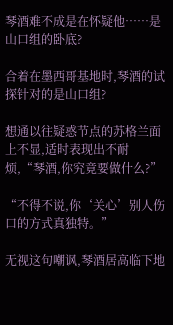琴酒难不成是在怀疑他……是山口组的卧底?

合着在墨西哥基地时,琴酒的试探针对的是山口组?

想通以往疑惑节点的苏格兰面上不显,适时表现出不耐烦,“琴酒,你究竟要做什么?”

“不得不说,你‘关心’别人伤口的方式真独特。”

无视这句嘲讽,琴酒居高临下地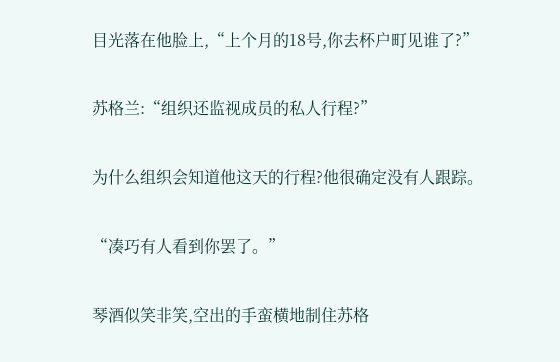目光落在他脸上,“上个月的18号,你去杯户町见谁了?”

苏格兰:“组织还监视成员的私人行程?”

为什么组织会知道他这天的行程?他很确定没有人跟踪。

“凑巧有人看到你罢了。”

琴酒似笑非笑,空出的手蛮横地制住苏格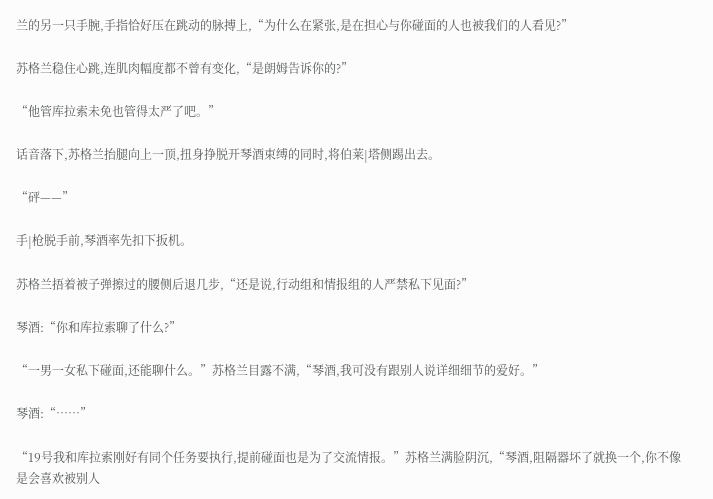兰的另一只手腕,手指恰好压在跳动的脉搏上,“为什么在紧张,是在担心与你碰面的人也被我们的人看见?”

苏格兰稳住心跳,连肌肉幅度都不曾有变化,“是朗姆告诉你的?”

“他管库拉索未免也管得太严了吧。”

话音落下,苏格兰抬腿向上一顶,扭身挣脱开琴酒束缚的同时,将伯莱|塔侧踢出去。

“砰——”

手|枪脱手前,琴酒率先扣下扳机。

苏格兰捂着被子弹擦过的腰侧后退几步,“还是说,行动组和情报组的人严禁私下见面?”

琴酒:“你和库拉索聊了什么?”

“一男一女私下碰面,还能聊什么。”苏格兰目露不满,“琴酒,我可没有跟别人说详细细节的爱好。”

琴酒:“……”

“19号我和库拉索刚好有同个任务要执行,提前碰面也是为了交流情报。”苏格兰满脸阴沉,“琴酒,阻隔器坏了就换一个,你不像是会喜欢被别人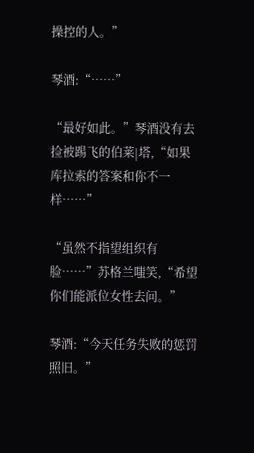操控的人。”

琴酒:“……”

“最好如此。”琴酒没有去捡被踢飞的伯莱|塔,“如果库拉索的答案和你不一样……”

“虽然不指望组织有脸……”苏格兰嗤笑,“希望你们能派位女性去问。”

琴酒:“今天任务失败的惩罚照旧。”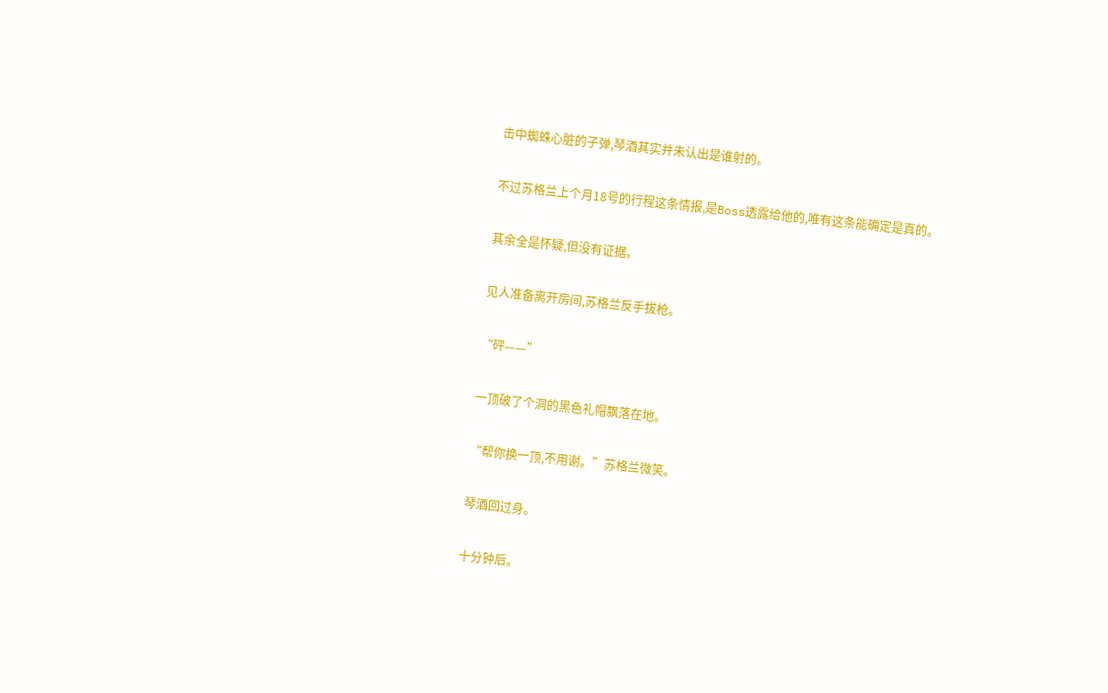击中蜘蛛心脏的子弹,琴酒其实并未认出是谁射的。

不过苏格兰上个月18号的行程这条情报,是Boss透露给他的,唯有这条能确定是真的。

其余全是怀疑,但没有证据。

见人准备离开房间,苏格兰反手拔枪。

“砰——”

一顶破了个洞的黑色礼帽飘落在地。

“帮你换一顶,不用谢。”苏格兰微笑。

琴酒回过身。

十分钟后。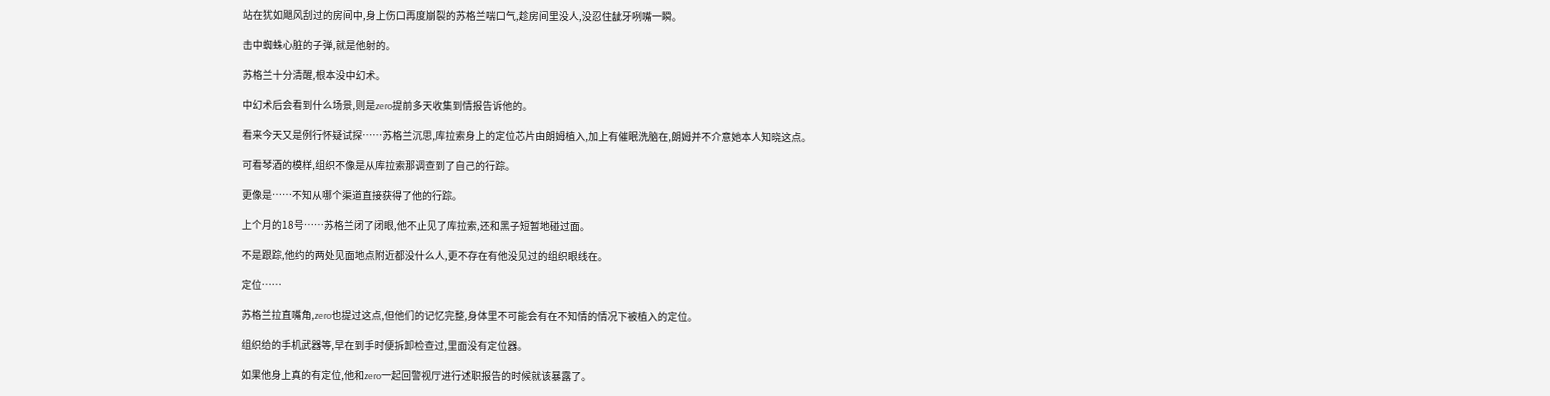站在犹如飓风刮过的房间中,身上伤口再度崩裂的苏格兰喘口气,趁房间里没人,没忍住龇牙咧嘴一瞬。

击中蜘蛛心脏的子弹,就是他射的。

苏格兰十分清醒,根本没中幻术。

中幻术后会看到什么场景,则是zero提前多天收集到情报告诉他的。

看来今天又是例行怀疑试探……苏格兰沉思,库拉索身上的定位芯片由朗姆植入,加上有催眠洗脑在,朗姆并不介意她本人知晓这点。

可看琴酒的模样,组织不像是从库拉索那调查到了自己的行踪。

更像是……不知从哪个渠道直接获得了他的行踪。

上个月的18号……苏格兰闭了闭眼,他不止见了库拉索,还和黑子短暂地碰过面。

不是跟踪,他约的两处见面地点附近都没什么人,更不存在有他没见过的组织眼线在。

定位……

苏格兰拉直嘴角,zero也提过这点,但他们的记忆完整,身体里不可能会有在不知情的情况下被植入的定位。

组织给的手机武器等,早在到手时便拆卸检查过,里面没有定位器。

如果他身上真的有定位,他和zero一起回警视厅进行述职报告的时候就该暴露了。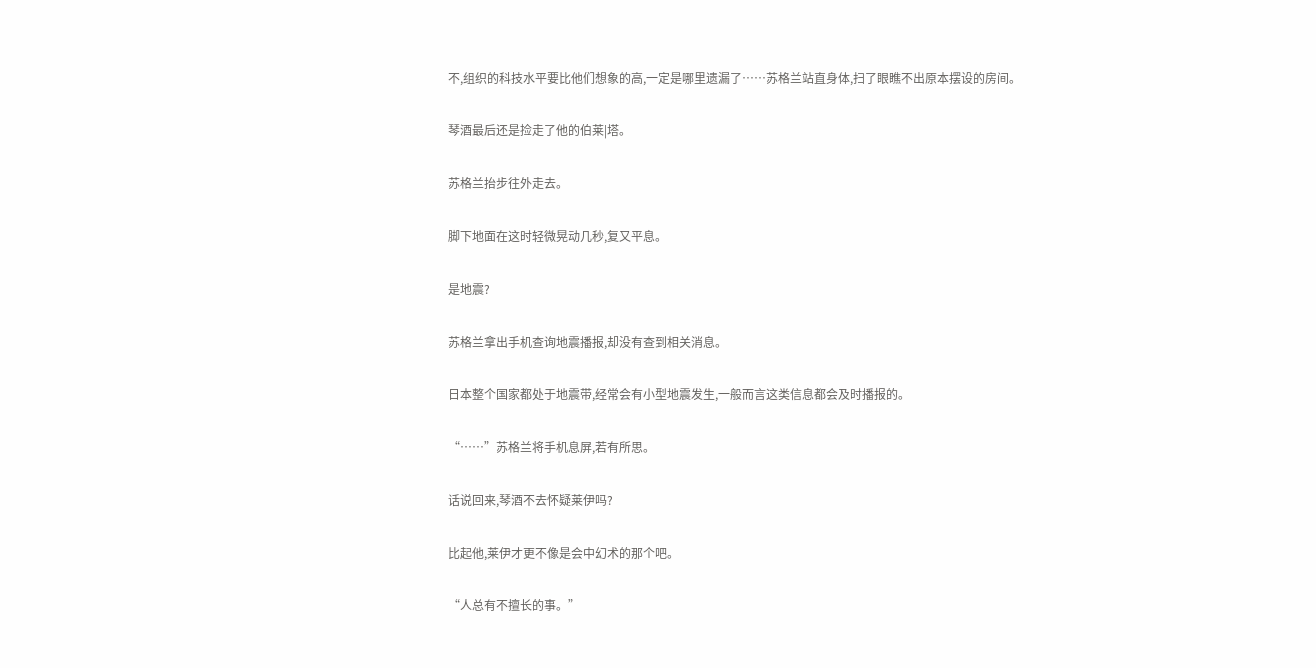不,组织的科技水平要比他们想象的高,一定是哪里遗漏了……苏格兰站直身体,扫了眼瞧不出原本摆设的房间。

琴酒最后还是捡走了他的伯莱|塔。

苏格兰抬步往外走去。

脚下地面在这时轻微晃动几秒,复又平息。

是地震?

苏格兰拿出手机查询地震播报,却没有查到相关消息。

日本整个国家都处于地震带,经常会有小型地震发生,一般而言这类信息都会及时播报的。

“……”苏格兰将手机息屏,若有所思。

话说回来,琴酒不去怀疑莱伊吗?

比起他,莱伊才更不像是会中幻术的那个吧。

“人总有不擅长的事。”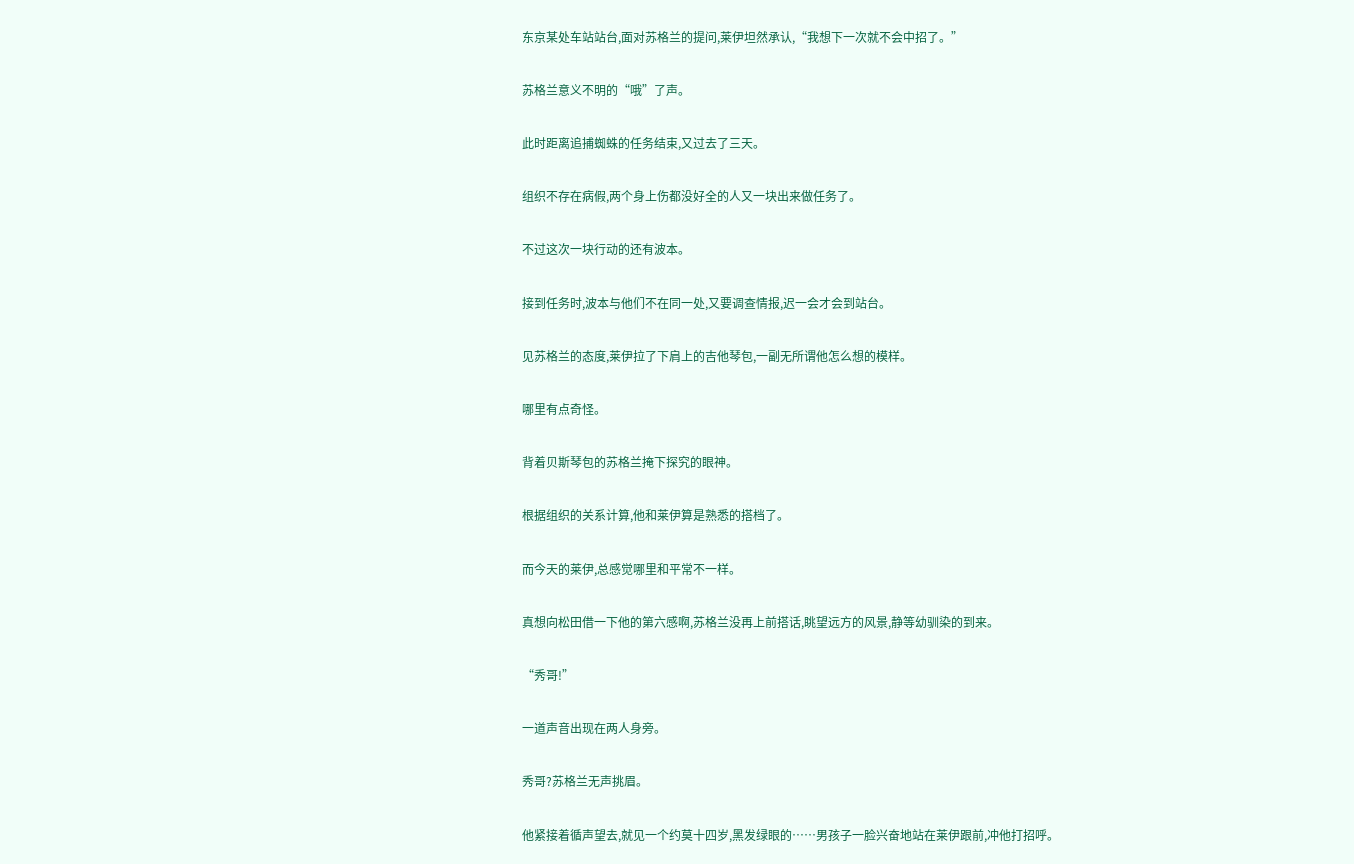东京某处车站站台,面对苏格兰的提问,莱伊坦然承认,“我想下一次就不会中招了。”

苏格兰意义不明的“哦”了声。

此时距离追捕蜘蛛的任务结束,又过去了三天。

组织不存在病假,两个身上伤都没好全的人又一块出来做任务了。

不过这次一块行动的还有波本。

接到任务时,波本与他们不在同一处,又要调查情报,迟一会才会到站台。

见苏格兰的态度,莱伊拉了下肩上的吉他琴包,一副无所谓他怎么想的模样。

哪里有点奇怪。

背着贝斯琴包的苏格兰掩下探究的眼神。

根据组织的关系计算,他和莱伊算是熟悉的搭档了。

而今天的莱伊,总感觉哪里和平常不一样。

真想向松田借一下他的第六感啊,苏格兰没再上前搭话,眺望远方的风景,静等幼驯染的到来。

“秀哥!”

一道声音出现在两人身旁。

秀哥?苏格兰无声挑眉。

他紧接着循声望去,就见一个约莫十四岁,黑发绿眼的……男孩子一脸兴奋地站在莱伊跟前,冲他打招呼。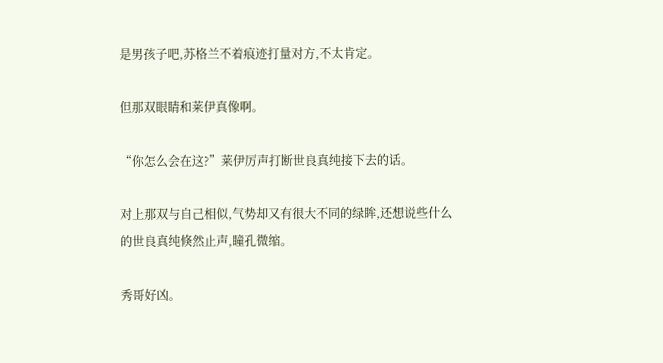是男孩子吧,苏格兰不着痕迹打量对方,不太肯定。

但那双眼睛和莱伊真像啊。

“你怎么会在这?”莱伊厉声打断世良真纯接下去的话。

对上那双与自己相似,气势却又有很大不同的绿眸,还想说些什么的世良真纯倏然止声,瞳孔微缩。

秀哥好凶。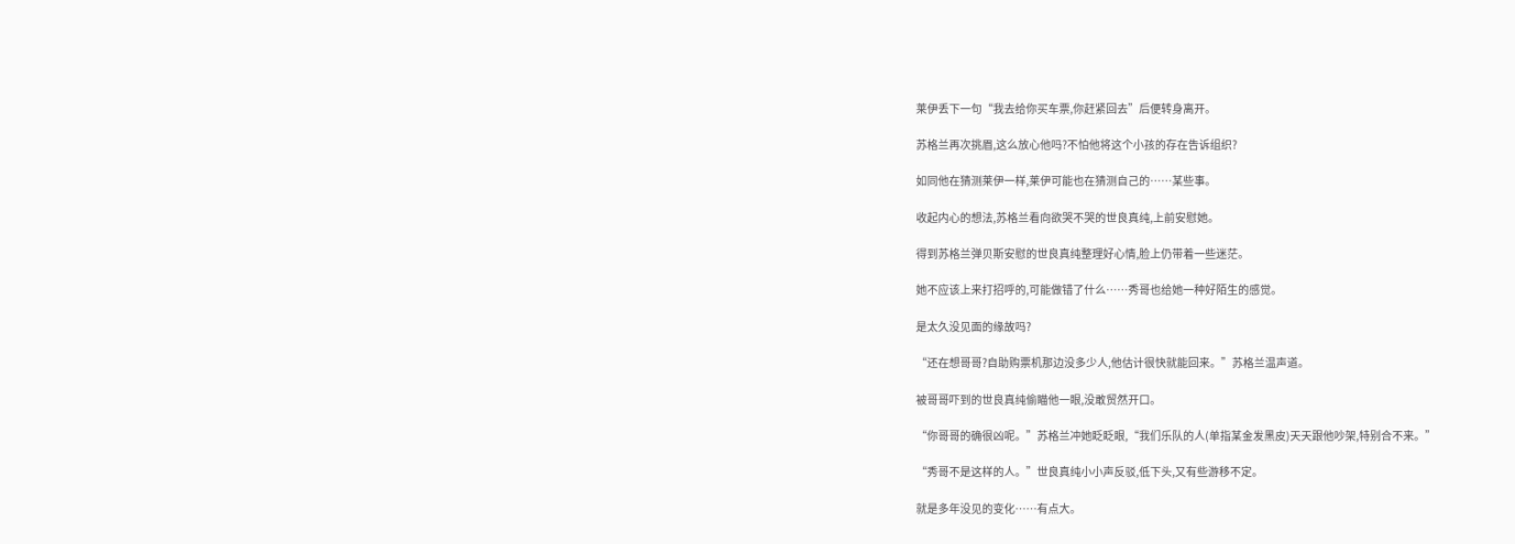莱伊丢下一句“我去给你买车票,你赶紧回去”后便转身离开。

苏格兰再次挑眉,这么放心他吗?不怕他将这个小孩的存在告诉组织?

如同他在猜测莱伊一样,莱伊可能也在猜测自己的……某些事。

收起内心的想法,苏格兰看向欲哭不哭的世良真纯,上前安慰她。

得到苏格兰弹贝斯安慰的世良真纯整理好心情,脸上仍带着一些迷茫。

她不应该上来打招呼的,可能做错了什么……秀哥也给她一种好陌生的感觉。

是太久没见面的缘故吗?

“还在想哥哥?自助购票机那边没多少人,他估计很快就能回来。”苏格兰温声道。

被哥哥吓到的世良真纯偷瞄他一眼,没敢贸然开口。

“你哥哥的确很凶呢。”苏格兰冲她眨眨眼,“我们乐队的人(单指某金发黑皮)天天跟他吵架,特别合不来。”

“秀哥不是这样的人。”世良真纯小小声反驳,低下头,又有些游移不定。

就是多年没见的变化……有点大。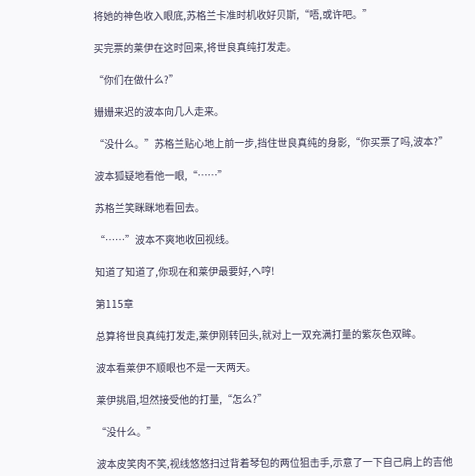将她的神色收入眼底,苏格兰卡准时机收好贝斯,“唔,或许吧。”

买完票的莱伊在这时回来,将世良真纯打发走。

“你们在做什么?”

姗姗来迟的波本向几人走来。

“没什么。”苏格兰贴心地上前一步,挡住世良真纯的身影,“你买票了吗,波本?”

波本狐疑地看他一眼,“……”

苏格兰笑眯眯地看回去。

“……”波本不爽地收回视线。

知道了知道了,你现在和莱伊最要好,へ哼!

第115章

总算将世良真纯打发走,莱伊刚转回头,就对上一双充满打量的紫灰色双眸。

波本看莱伊不顺眼也不是一天两天。

莱伊挑眉,坦然接受他的打量,“怎么?”

“没什么。”

波本皮笑肉不笑,视线悠悠扫过背着琴包的两位狙击手,示意了一下自己肩上的吉他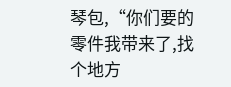琴包,“你们要的零件我带来了,找个地方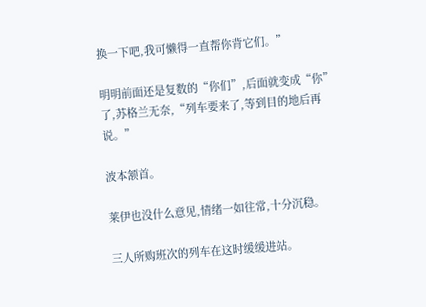换一下吧,我可懒得一直帮你背它们。”

明明前面还是复数的“你们”,后面就变成“你”了,苏格兰无奈,“列车要来了,等到目的地后再说。”

波本颔首。

莱伊也没什么意见,情绪一如往常,十分沉稳。

三人所购班次的列车在这时缓缓进站。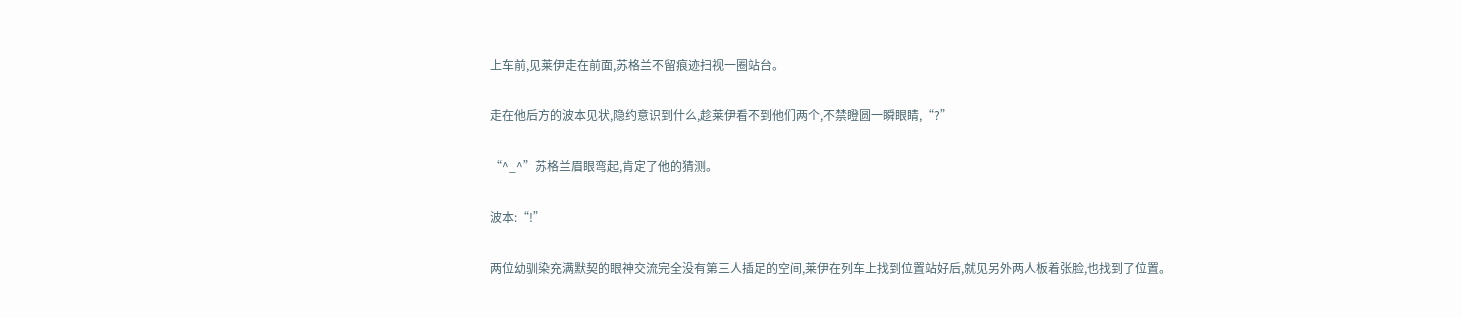上车前,见莱伊走在前面,苏格兰不留痕迹扫视一圈站台。

走在他后方的波本见状,隐约意识到什么,趁莱伊看不到他们两个,不禁瞪圆一瞬眼睛,“?”

“^_^”苏格兰眉眼弯起,肯定了他的猜测。

波本:“!”

两位幼驯染充满默契的眼神交流完全没有第三人插足的空间,莱伊在列车上找到位置站好后,就见另外两人板着张脸,也找到了位置。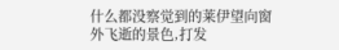什么都没察觉到的莱伊望向窗外飞逝的景色,打发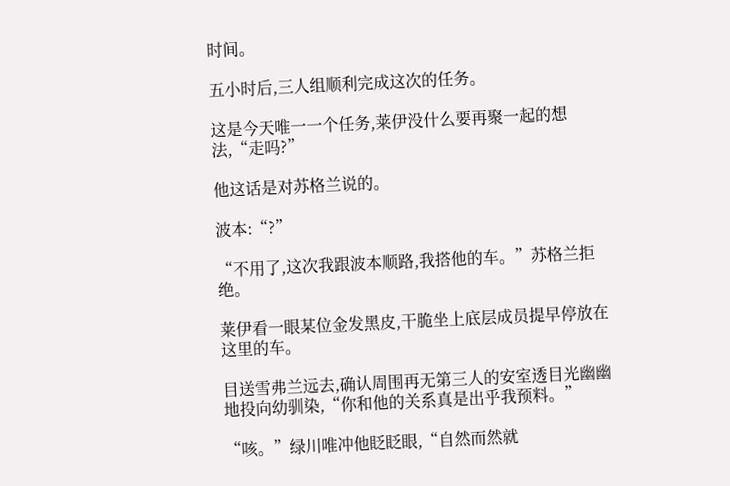时间。

五小时后,三人组顺利完成这次的任务。

这是今天唯一一个任务,莱伊没什么要再聚一起的想法,“走吗?”

他这话是对苏格兰说的。

波本:“?”

“不用了,这次我跟波本顺路,我搭他的车。”苏格兰拒绝。

莱伊看一眼某位金发黑皮,干脆坐上底层成员提早停放在这里的车。

目送雪弗兰远去,确认周围再无第三人的安室透目光幽幽地投向幼驯染,“你和他的关系真是出乎我预料。”

“咳。”绿川唯冲他眨眨眼,“自然而然就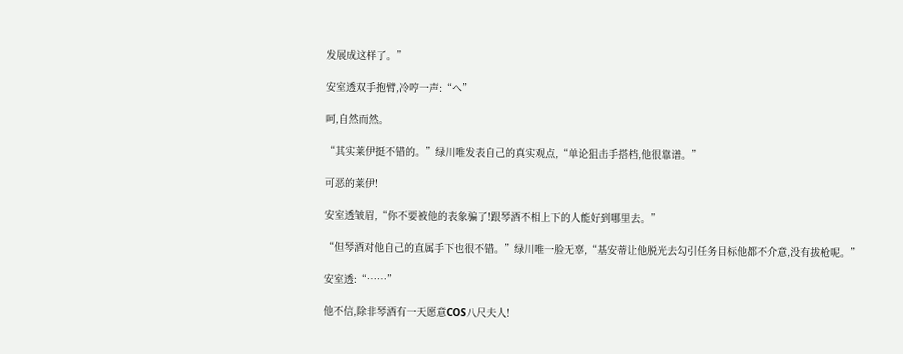发展成这样了。”

安室透双手抱臂,冷哼一声:“へ”

呵,自然而然。

“其实莱伊挺不错的。”绿川唯发表自己的真实观点,“单论狙击手搭档,他很靠谱。”

可恶的莱伊!

安室透皱眉,“你不要被他的表象骗了!跟琴酒不相上下的人能好到哪里去。”

“但琴酒对他自己的直属手下也很不错。”绿川唯一脸无辜,“基安蒂让他脱光去勾引任务目标他都不介意,没有拔枪呢。”

安室透:“……”

他不信,除非琴酒有一天愿意COS八尺夫人!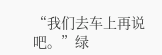“我们去车上再说吧。”绿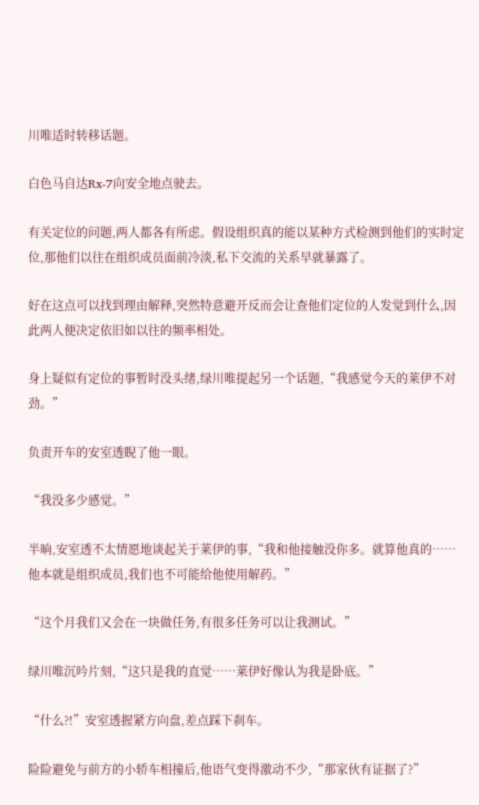川唯适时转移话题。

白色马自达Rx-7向安全地点驶去。

有关定位的问题,两人都各有所虑。假设组织真的能以某种方式检测到他们的实时定位,那他们以往在组织成员面前冷淡,私下交流的关系早就暴露了。

好在这点可以找到理由解释,突然特意避开反而会让查他们定位的人发觉到什么,因此两人便决定依旧如以往的频率相处。

身上疑似有定位的事暂时没头绪,绿川唯提起另一个话题,“我感觉今天的莱伊不对劲。”

负责开车的安室透睨了他一眼。

“我没多少感觉。”

半晌,安室透不太情愿地谈起关于莱伊的事,“我和他接触没你多。就算他真的……他本就是组织成员,我们也不可能给他使用解药。”

“这个月我们又会在一块做任务,有很多任务可以让我测试。”

绿川唯沉吟片刻,“这只是我的直觉……莱伊好像认为我是卧底。”

“什么?!”安室透握紧方向盘,差点踩下刹车。

险险避免与前方的小轿车相撞后,他语气变得激动不少,“那家伙有证据了?”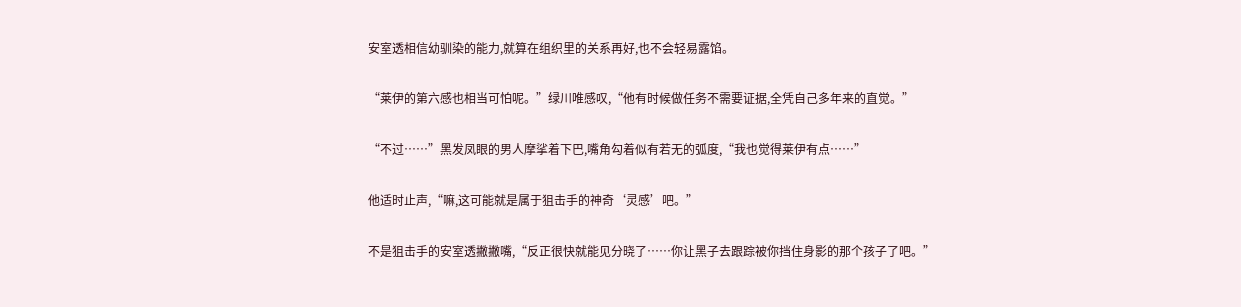安室透相信幼驯染的能力,就算在组织里的关系再好,也不会轻易露馅。

“莱伊的第六感也相当可怕呢。”绿川唯感叹,“他有时候做任务不需要证据,全凭自己多年来的直觉。”

“不过……”黑发凤眼的男人摩挲着下巴,嘴角勾着似有若无的弧度,“我也觉得莱伊有点……”

他适时止声,“嘛,这可能就是属于狙击手的神奇‘灵感’吧。”

不是狙击手的安室透撇撇嘴,“反正很快就能见分晓了……你让黑子去跟踪被你挡住身影的那个孩子了吧。”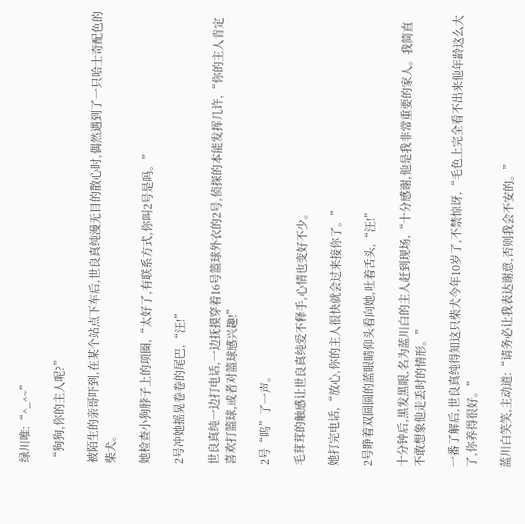绿川唯:“^_^~”

“狗狗,你的主人呢?”

被陌生的亲哥吓到,在某个站点下车后,世良真纯漫无目的散心时,偶然遇到了一只哈士奇配色的柴犬。

她检查小狗脖子上的项圈,“太好了,有联系方式,你叫2号是吗。”

2号冲她摇晃卷卷的尾巴,“汪!”

世良真纯一边打电话,一边抚摸穿着16号篮球外衣的2号,侦探的本能发挥几许,“你的主人肯定喜欢打篮球,或者对篮球感兴趣!”

2号“呜”了一声。

毛茸茸的触感让世良真纯爱不释手,心情也变好不少。

她打完电话,“放心,你的主人很快就会过来接你了。”

2号睁着双圆圆的蓝眼睛仰头看向她,吐着舌头,“汪!”

十分钟后,黑发黑眼,名为蓝川白的主人赶到现场,“十分感谢,他是我非常重要的家人。我简直不敢想象他走丢时的情形。”

一番了解后,世良真纯得知这只柴犬今年10岁了,不禁惊讶,“毛色上完全看不出来他年龄这么大了,你养得很好。”

蓝川白笑笑,主动道:“请务必让我表达谢意,否则我会不安的。”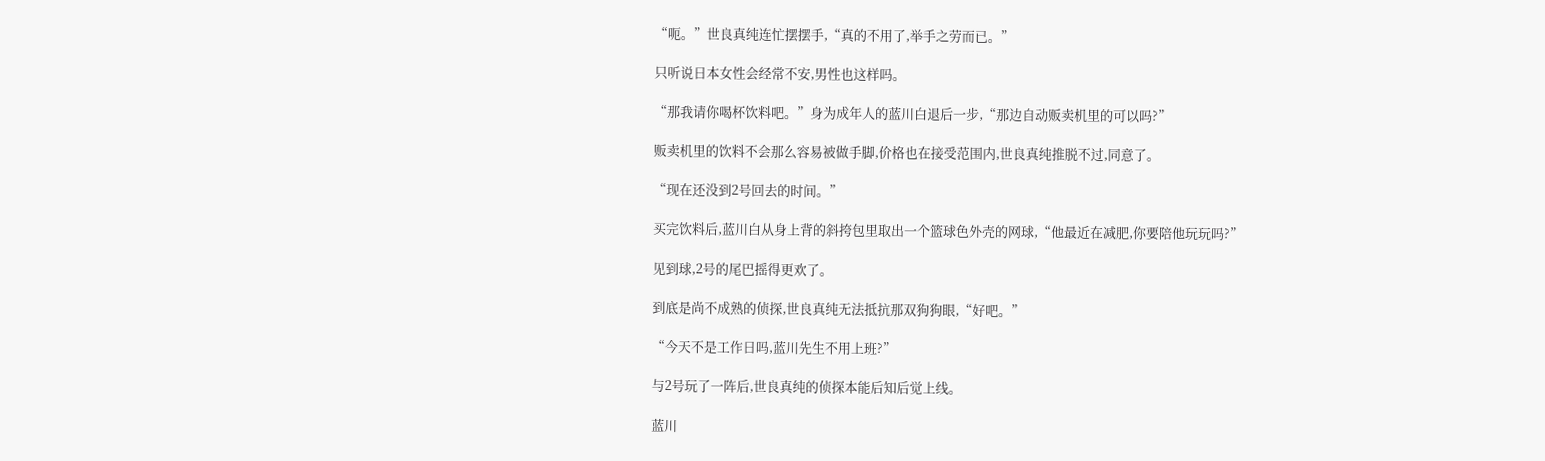“呃。”世良真纯连忙摆摆手,“真的不用了,举手之劳而已。”

只听说日本女性会经常不安,男性也这样吗。

“那我请你喝杯饮料吧。”身为成年人的蓝川白退后一步,“那边自动贩卖机里的可以吗?”

贩卖机里的饮料不会那么容易被做手脚,价格也在接受范围内,世良真纯推脱不过,同意了。

“现在还没到2号回去的时间。”

买完饮料后,蓝川白从身上背的斜挎包里取出一个篮球色外壳的网球,“他最近在减肥,你要陪他玩玩吗?”

见到球,2号的尾巴摇得更欢了。

到底是尚不成熟的侦探,世良真纯无法抵抗那双狗狗眼,“好吧。”

“今天不是工作日吗,蓝川先生不用上班?”

与2号玩了一阵后,世良真纯的侦探本能后知后觉上线。

蓝川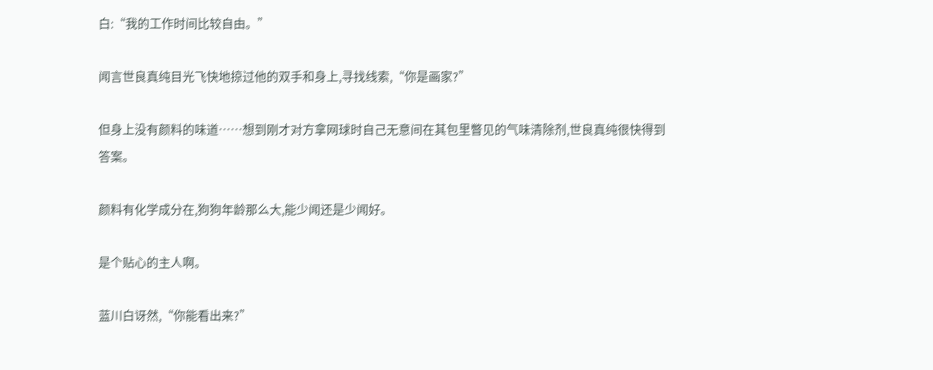白:“我的工作时间比较自由。”

闻言世良真纯目光飞快地掠过他的双手和身上,寻找线索,“你是画家?”

但身上没有颜料的味道……想到刚才对方拿网球时自己无意间在其包里瞥见的气味清除剂,世良真纯很快得到答案。

颜料有化学成分在,狗狗年龄那么大,能少闻还是少闻好。

是个贴心的主人啊。

蓝川白讶然,“你能看出来?”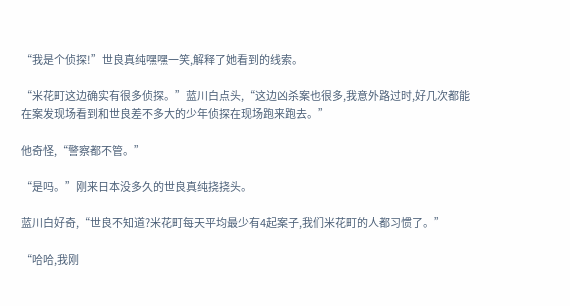“我是个侦探!”世良真纯嘿嘿一笑,解释了她看到的线索。

“米花町这边确实有很多侦探。”蓝川白点头,“这边凶杀案也很多,我意外路过时,好几次都能在案发现场看到和世良差不多大的少年侦探在现场跑来跑去。”

他奇怪,“警察都不管。”

“是吗。”刚来日本没多久的世良真纯挠挠头。

蓝川白好奇,“世良不知道?米花町每天平均最少有4起案子,我们米花町的人都习惯了。”

“哈哈,我刚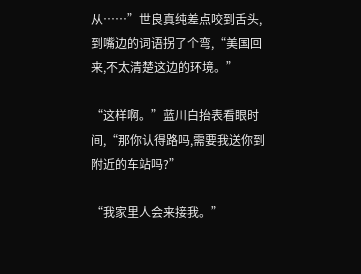从……”世良真纯差点咬到舌头,到嘴边的词语拐了个弯,“美国回来,不太清楚这边的环境。”

“这样啊。”蓝川白抬表看眼时间,“那你认得路吗,需要我送你到附近的车站吗?”

“我家里人会来接我。”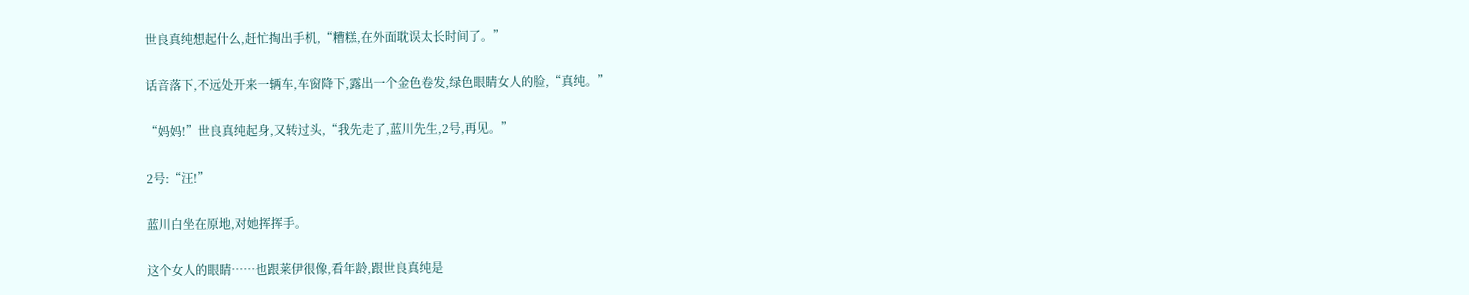世良真纯想起什么,赶忙掏出手机,“糟糕,在外面耽误太长时间了。”

话音落下,不远处开来一辆车,车窗降下,露出一个金色卷发,绿色眼睛女人的脸,“真纯。”

“妈妈!”世良真纯起身,又转过头,“我先走了,蓝川先生,2号,再见。”

2号:“汪!”

蓝川白坐在原地,对她挥挥手。

这个女人的眼睛……也跟莱伊很像,看年龄,跟世良真纯是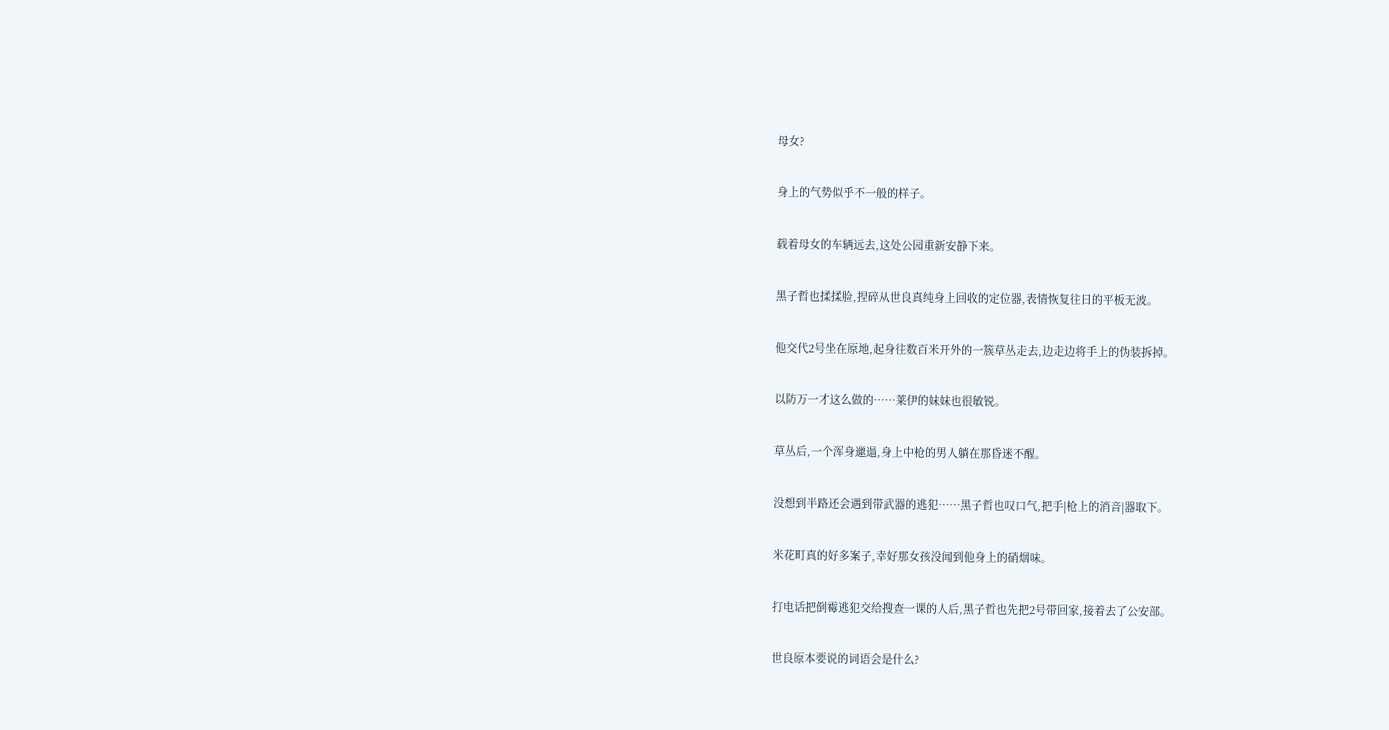母女?

身上的气势似乎不一般的样子。

载着母女的车辆远去,这处公园重新安静下来。

黑子哲也揉揉脸,捏碎从世良真纯身上回收的定位器,表情恢复往日的平板无波。

他交代2号坐在原地,起身往数百米开外的一簇草丛走去,边走边将手上的伪装拆掉。

以防万一才这么做的……莱伊的妹妹也很敏锐。

草丛后,一个浑身邋遢,身上中枪的男人躺在那昏迷不醒。

没想到半路还会遇到带武器的逃犯……黑子哲也叹口气,把手|枪上的消音|器取下。

米花町真的好多案子,幸好那女孩没闻到他身上的硝烟味。

打电话把倒霉逃犯交给搜查一课的人后,黑子哲也先把2号带回家,接着去了公安部。

世良原本要说的词语会是什么?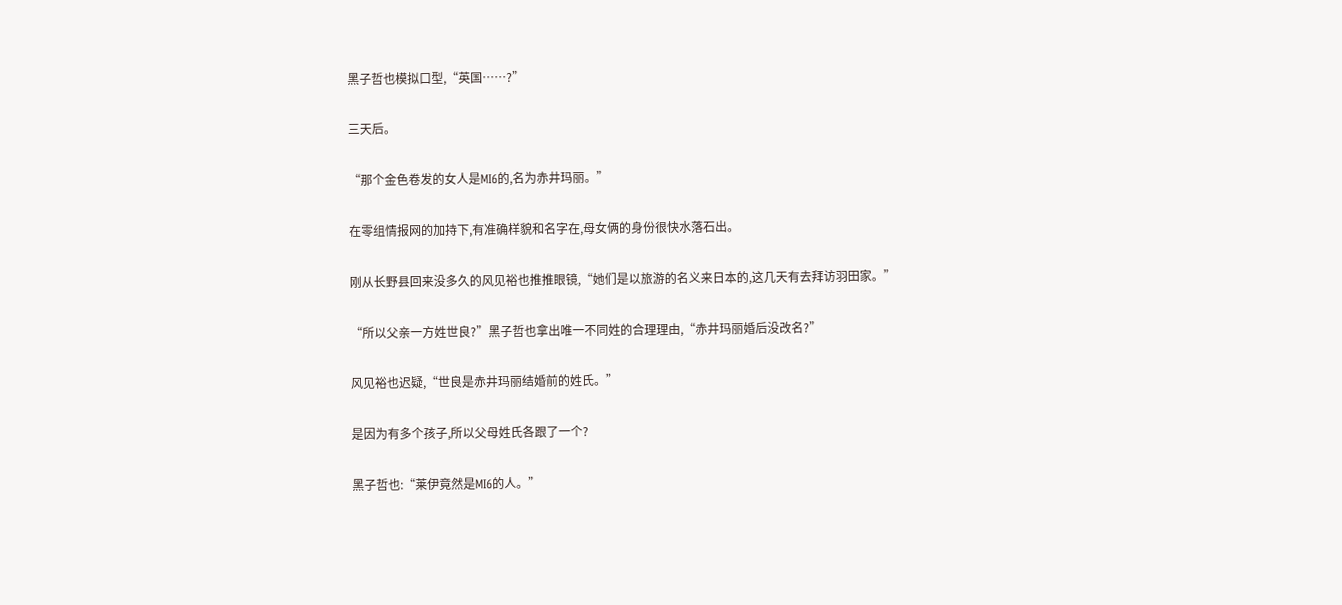黑子哲也模拟口型,“英国……?”

三天后。

“那个金色卷发的女人是MI6的,名为赤井玛丽。”

在零组情报网的加持下,有准确样貌和名字在,母女俩的身份很快水落石出。

刚从长野县回来没多久的风见裕也推推眼镜,“她们是以旅游的名义来日本的,这几天有去拜访羽田家。”

“所以父亲一方姓世良?”黑子哲也拿出唯一不同姓的合理理由,“赤井玛丽婚后没改名?”

风见裕也迟疑,“世良是赤井玛丽结婚前的姓氏。”

是因为有多个孩子,所以父母姓氏各跟了一个?

黑子哲也:“莱伊竟然是MI6的人。”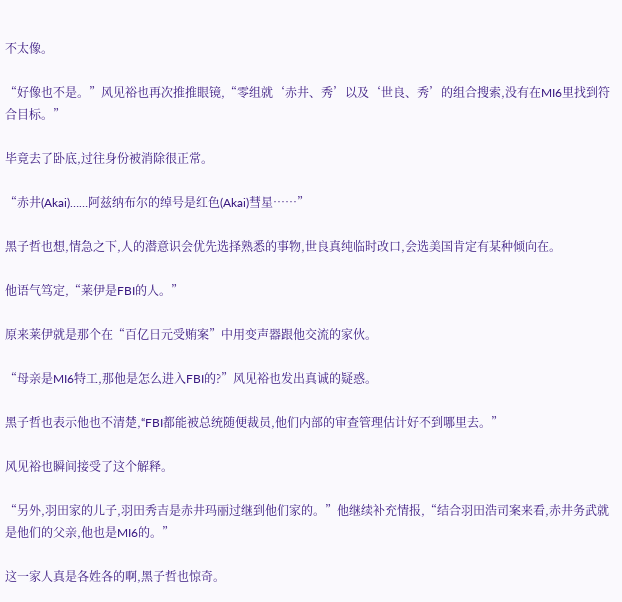不太像。

“好像也不是。”风见裕也再次推推眼镜,“零组就‘赤井、秀’以及‘世良、秀’的组合搜索,没有在MI6里找到符合目标。”

毕竟去了卧底,过往身份被消除很正常。

“赤井(Akai)……阿兹纳布尔的绰号是红色(Akai)彗星……”

黑子哲也想,情急之下,人的潜意识会优先选择熟悉的事物,世良真纯临时改口,会选美国肯定有某种倾向在。

他语气笃定,“莱伊是FBI的人。”

原来莱伊就是那个在“百亿日元受贿案”中用变声器跟他交流的家伙。

“母亲是MI6特工,那他是怎么进入FBI的?”风见裕也发出真诚的疑惑。

黑子哲也表示他也不清楚,“FBI都能被总统随便裁员,他们内部的审查管理估计好不到哪里去。”

风见裕也瞬间接受了这个解释。

“另外,羽田家的儿子,羽田秀吉是赤井玛丽过继到他们家的。”他继续补充情报,“结合羽田浩司案来看,赤井务武就是他们的父亲,他也是MI6的。”

这一家人真是各姓各的啊,黑子哲也惊奇。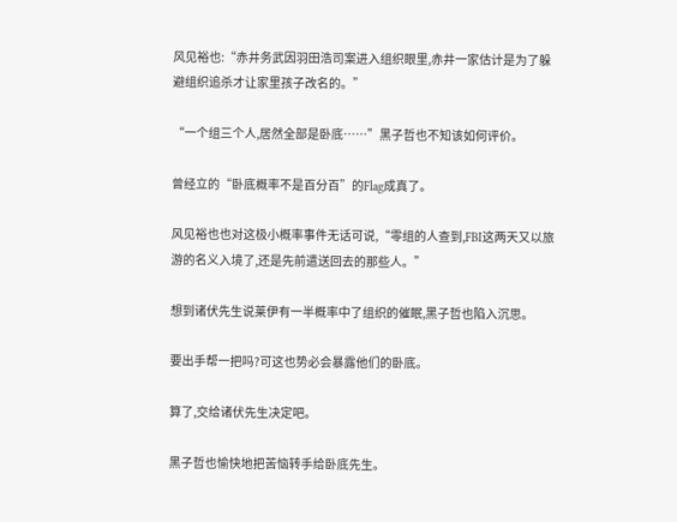风见裕也:“赤井务武因羽田浩司案进入组织眼里,赤井一家估计是为了躲避组织追杀才让家里孩子改名的。”

“一个组三个人,居然全部是卧底……”黑子哲也不知该如何评价。

曾经立的“卧底概率不是百分百”的Flag成真了。

风见裕也也对这极小概率事件无话可说,“零组的人查到,FBI这两天又以旅游的名义入境了,还是先前遣送回去的那些人。”

想到诸伏先生说莱伊有一半概率中了组织的催眠,黑子哲也陷入沉思。

要出手帮一把吗?可这也势必会暴露他们的卧底。

算了,交给诸伏先生决定吧。

黑子哲也愉快地把苦恼转手给卧底先生。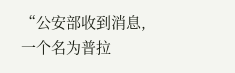“公安部收到消息,一个名为普拉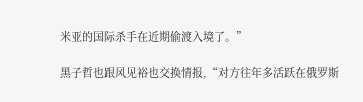米亚的国际杀手在近期偷渡入境了。”

黑子哲也跟风见裕也交换情报,“对方往年多活跃在俄罗斯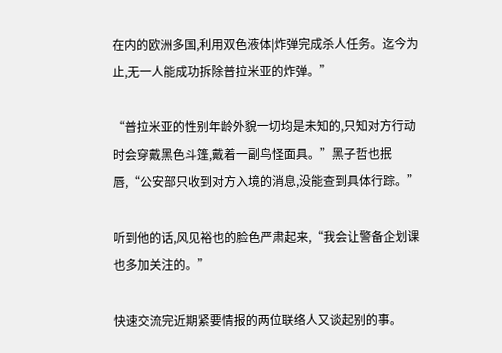在内的欧洲多国,利用双色液体|炸弹完成杀人任务。迄今为止,无一人能成功拆除普拉米亚的炸弹。”

“普拉米亚的性别年龄外貌一切均是未知的,只知对方行动时会穿戴黑色斗篷,戴着一副鸟怪面具。”黑子哲也抿唇,“公安部只收到对方入境的消息,没能查到具体行踪。”

听到他的话,风见裕也的脸色严肃起来,“我会让警备企划课也多加关注的。”

快速交流完近期紧要情报的两位联络人又谈起别的事。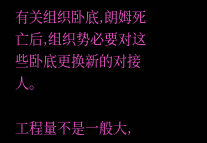有关组织卧底,朗姆死亡后,组织势必要对这些卧底更换新的对接人。

工程量不是一般大,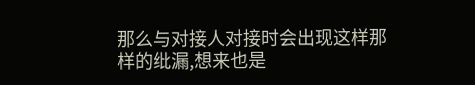那么与对接人对接时会出现这样那样的纰漏,想来也是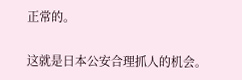正常的。

这就是日本公安合理抓人的机会。